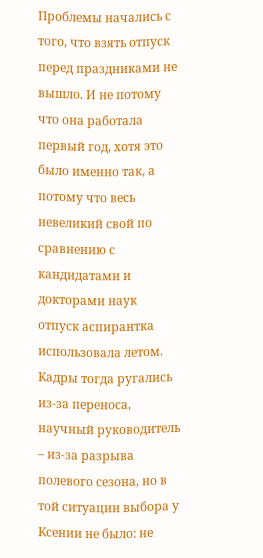Проблемы начались с того, что взять отпуск перед праздниками не вышло. И не потому что она работала первый год, хотя это было именно так, а потому что весь невеликий свой по сравнению с кандидатами и докторами наук отпуск аспирантка использовала летом. Кадры тогда ругались из-за переноса, научный руководитель – из-за разрыва полевого сезона, но в той ситуации выбора у Ксении не было: не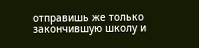отправишь же только закончившую школу и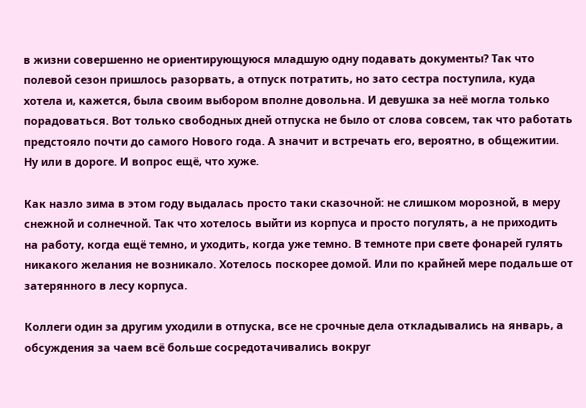в жизни совершенно не ориентирующуюся младшую одну подавать документы? Так что полевой сезон пришлось разорвать, а отпуск потратить, но зато сестра поступила, куда хотела и, кажется, была своим выбором вполне довольна. И девушка за неё могла только порадоваться. Вот только свободных дней отпуска не было от слова совсем, так что работать предстояло почти до самого Нового года. А значит и встречать его, вероятно, в общежитии. Ну или в дороге. И вопрос ещё, что хуже.

Как назло зима в этом году выдалась просто таки сказочной: не слишком морозной, в меру снежной и солнечной. Так что хотелось выйти из корпуса и просто погулять, а не приходить на работу, когда ещё темно, и уходить, когда уже темно. В темноте при свете фонарей гулять никакого желания не возникало. Хотелось поскорее домой. Или по крайней мере подальше от затерянного в лесу корпуса.

Коллеги один за другим уходили в отпуска, все не срочные дела откладывались на январь, а обсуждения за чаем всё больше сосредотачивались вокруг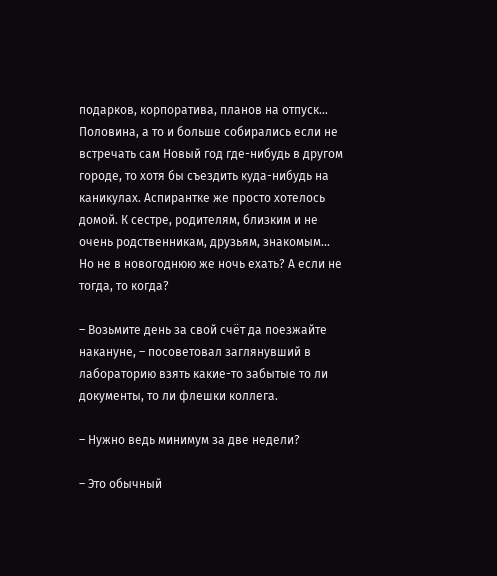подарков, корпоратива, планов на отпуск… Половина, а то и больше собирались если не встречать сам Новый год где-нибудь в другом городе, то хотя бы съездить куда-нибудь на каникулах. Аспирантке же просто хотелось домой. К сестре, родителям, близким и не очень родственникам, друзьям, знакомым… Но не в новогоднюю же ночь ехать? А если не тогда, то когда?

– Возьмите день за свой счёт да поезжайте накануне, – посоветовал заглянувший в лабораторию взять какие-то забытые то ли документы, то ли флешки коллега.

– Нужно ведь минимум за две недели?

– Это обычный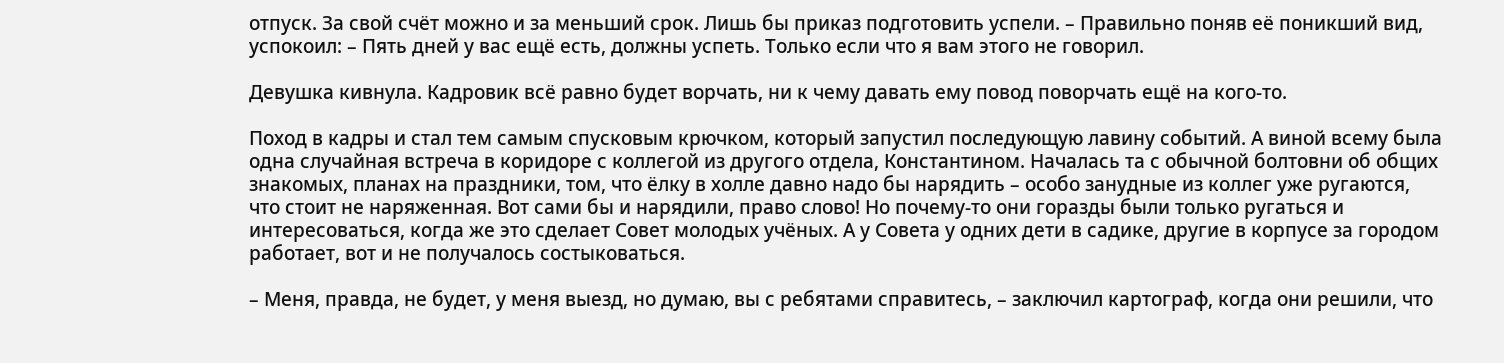отпуск. За свой счёт можно и за меньший срок. Лишь бы приказ подготовить успели. – Правильно поняв её поникший вид, успокоил: – Пять дней у вас ещё есть, должны успеть. Только если что я вам этого не говорил.

Девушка кивнула. Кадровик всё равно будет ворчать, ни к чему давать ему повод поворчать ещё на кого-то.

Поход в кадры и стал тем самым спусковым крючком, который запустил последующую лавину событий. А виной всему была одна случайная встреча в коридоре с коллегой из другого отдела, Константином. Началась та с обычной болтовни об общих знакомых, планах на праздники, том, что ёлку в холле давно надо бы нарядить – особо занудные из коллег уже ругаются, что стоит не наряженная. Вот сами бы и нарядили, право слово! Но почему-то они горазды были только ругаться и интересоваться, когда же это сделает Совет молодых учёных. А у Совета у одних дети в садике, другие в корпусе за городом работает, вот и не получалось состыковаться.

– Меня, правда, не будет, у меня выезд, но думаю, вы с ребятами справитесь, – заключил картограф, когда они решили, что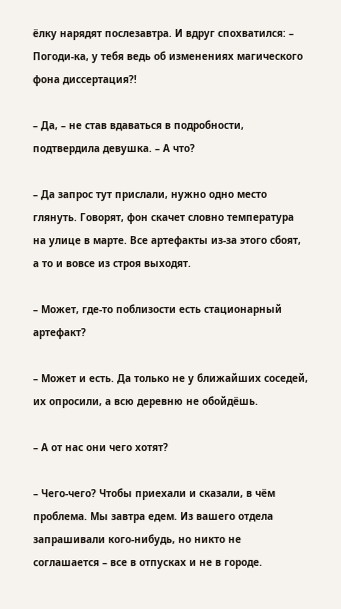ёлку нарядят послезавтра. И вдруг спохватился: – Погоди-ка, у тебя ведь об изменениях магического фона диссертация?!

– Да, – не став вдаваться в подробности, подтвердила девушка. – А что?

– Да запрос тут прислали, нужно одно место глянуть. Говорят, фон скачет словно температура на улице в марте. Все артефакты из-за этого сбоят, а то и вовсе из строя выходят.

– Может, где-то поблизости есть стационарный артефакт?

– Может и есть. Да только не у ближайших соседей, их опросили, а всю деревню не обойдёшь.

– А от нас они чего хотят?

– Чего-чего? Чтобы приехали и сказали, в чём проблема. Мы завтра едем. Из вашего отдела запрашивали кого-нибудь, но никто не соглашается – все в отпусках и не в городе.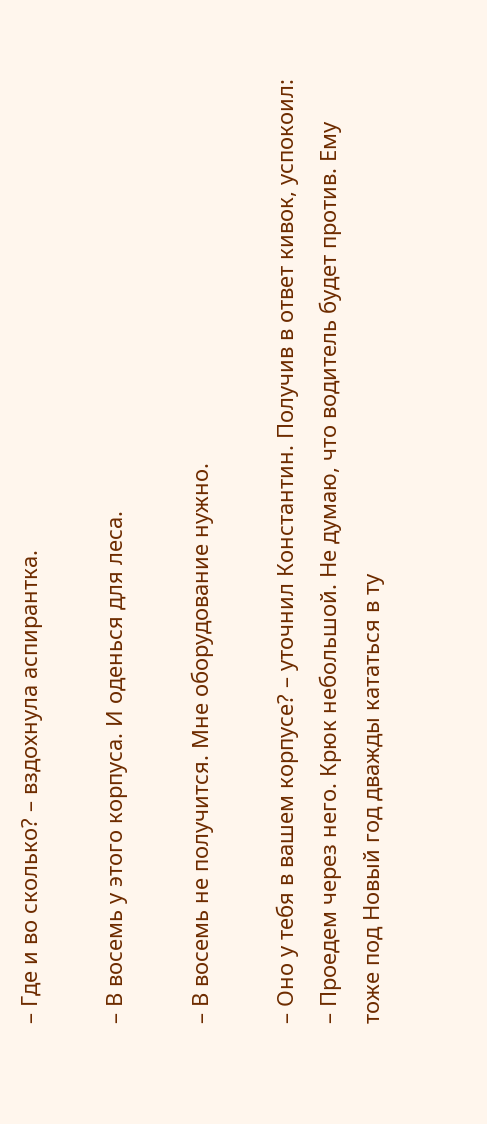– Где и во сколько? – вздохнула аспирантка.

– В восемь у этого корпуса. И оденься для леса.

– В восемь не получится. Мне оборудование нужно.

– Оно у тебя в вашем корпусе? – уточнил Константин. Получив в ответ кивок, успокоил: – Проедем через него. Крюк небольшой. Не думаю, что водитель будет против. Ему тоже под Новый год дважды кататься в ту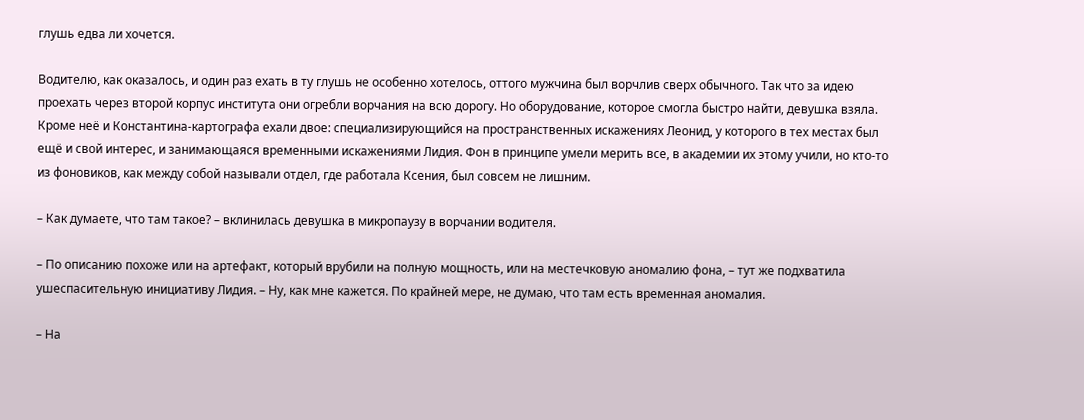глушь едва ли хочется.

Водителю, как оказалось, и один раз ехать в ту глушь не особенно хотелось, оттого мужчина был ворчлив сверх обычного. Так что за идею проехать через второй корпус института они огребли ворчания на всю дорогу. Но оборудование, которое смогла быстро найти, девушка взяла. Кроме неё и Константина-картографа ехали двое: специализирующийся на пространственных искажениях Леонид, у которого в тех местах был ещё и свой интерес, и занимающаяся временными искажениями Лидия. Фон в принципе умели мерить все, в академии их этому учили, но кто-то из фоновиков, как между собой называли отдел, где работала Ксения, был совсем не лишним.

– Как думаете, что там такое? – вклинилась девушка в микропаузу в ворчании водителя.

– По описанию похоже или на артефакт, который врубили на полную мощность, или на местечковую аномалию фона, – тут же подхватила ушеспасительную инициативу Лидия. – Ну, как мне кажется. По крайней мере, не думаю, что там есть временная аномалия.

– На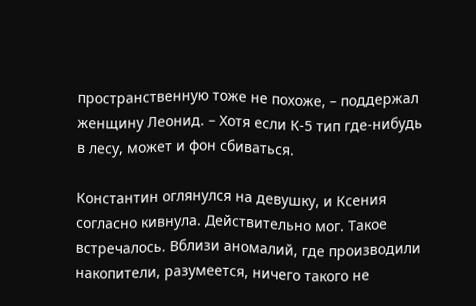пространственную тоже не похоже, – поддержал женщину Леонид. – Хотя если К-5 тип где-нибудь в лесу, может и фон сбиваться.

Константин оглянулся на девушку, и Ксения согласно кивнула. Действительно мог. Такое встречалось. Вблизи аномалий, где производили накопители, разумеется, ничего такого не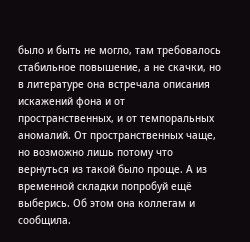было и быть не могло, там требовалось стабильное повышение, а не скачки, но в литературе она встречала описания искажений фона и от пространственных, и от темпоральных аномалий. От пространственных чаще, но возможно лишь потому что вернуться из такой было проще. А из временной складки попробуй ещё выберись. Об этом она коллегам и сообщила.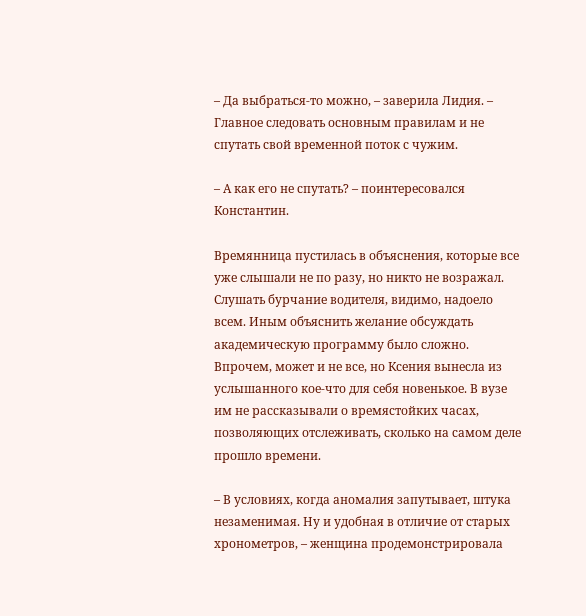– Да выбраться-то можно, – заверила Лидия. – Главное следовать основным правилам и не спутать свой временной поток с чужим.

– А как его не спутать? – поинтересовался Константин.

Времянница пустилась в объяснения, которые все уже слышали не по разу, но никто не возражал. Слушать бурчание водителя, видимо, надоело всем. Иным объяснить желание обсуждать академическую программу было сложно. Впрочем, может и не все, но Ксения вынесла из услышанного кое-что для себя новенькое. В вузе им не рассказывали о времястойких часах, позволяющих отслеживать, сколько на самом деле прошло времени.

– В условиях, когда аномалия запутывает, штука незаменимая. Ну и удобная в отличие от старых хронометров, – женщина продемонстрировала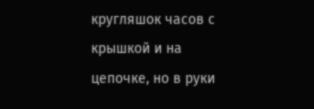кругляшок часов с крышкой и на цепочке, но в руки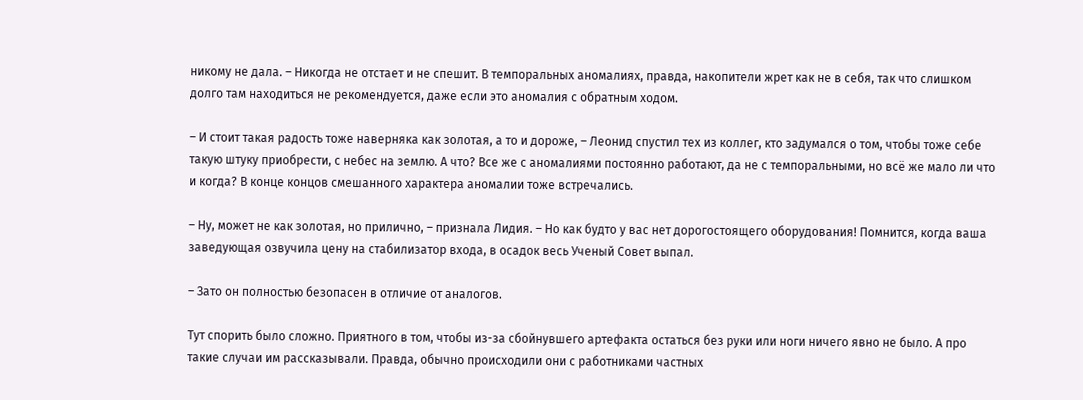никому не дала. – Никогда не отстает и не спешит. В темпоральных аномалиях, правда, накопители жрет как не в себя, так что слишком долго там находиться не рекомендуется, даже если это аномалия с обратным ходом.

– И стоит такая радость тоже наверняка как золотая, а то и дороже, – Леонид спустил тех из коллег, кто задумался о том, чтобы тоже себе такую штуку приобрести, с небес на землю. А что? Все же с аномалиями постоянно работают, да не с темпоральными, но всё же мало ли что и когда? В конце концов смешанного характера аномалии тоже встречались.

– Ну, может не как золотая, но прилично, – признала Лидия. – Но как будто у вас нет дорогостоящего оборудования! Помнится, когда ваша заведующая озвучила цену на стабилизатор входа, в осадок весь Ученый Совет выпал.

– Зато он полностью безопасен в отличие от аналогов.

Тут спорить было сложно. Приятного в том, чтобы из-за сбойнувшего артефакта остаться без руки или ноги ничего явно не было. А про такие случаи им рассказывали. Правда, обычно происходили они с работниками частных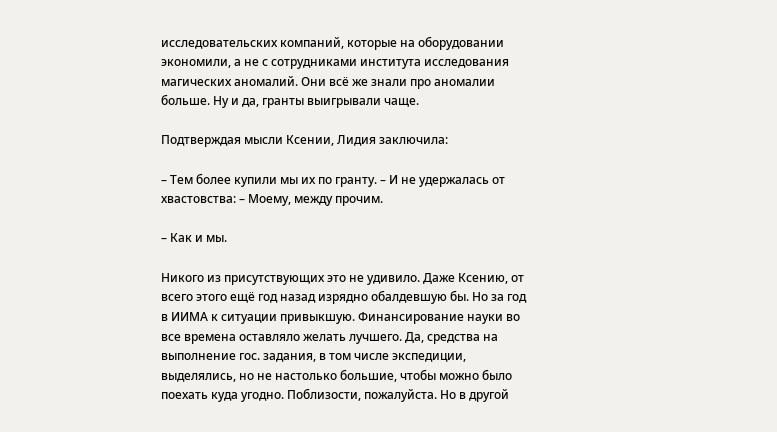исследовательских компаний, которые на оборудовании экономили, а не с сотрудниками института исследования магических аномалий. Они всё же знали про аномалии больше. Ну и да, гранты выигрывали чаще.

Подтверждая мысли Ксении, Лидия заключила:

– Тем более купили мы их по гранту. – И не удержалась от хвастовства: – Моему, между прочим.

– Как и мы.

Никого из присутствующих это не удивило. Даже Ксению, от всего этого ещё год назад изрядно обалдевшую бы. Но за год в ИИМА к ситуации привыкшую. Финансирование науки во все времена оставляло желать лучшего. Да, средства на выполнение гос. задания, в том числе экспедиции, выделялись, но не настолько большие, чтобы можно было поехать куда угодно. Поблизости, пожалуйста. Но в другой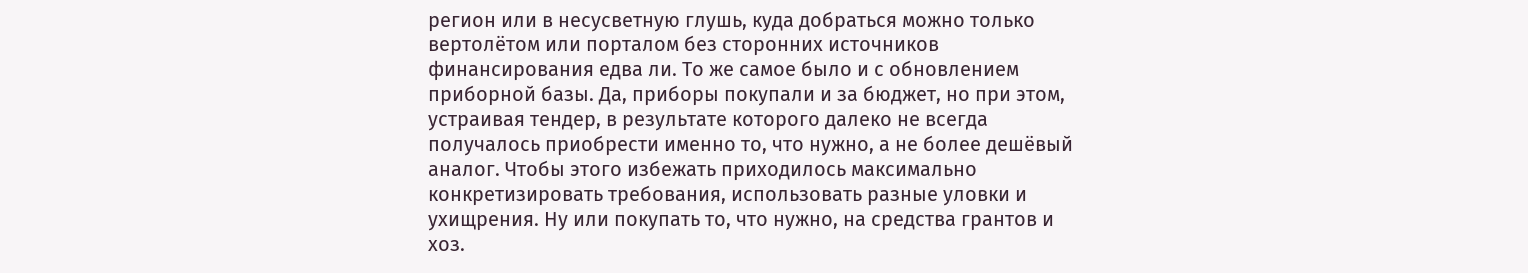регион или в несусветную глушь, куда добраться можно только вертолётом или порталом без сторонних источников финансирования едва ли. То же самое было и с обновлением приборной базы. Да, приборы покупали и за бюджет, но при этом, устраивая тендер, в результате которого далеко не всегда получалось приобрести именно то, что нужно, а не более дешёвый аналог. Чтобы этого избежать приходилось максимально конкретизировать требования, использовать разные уловки и ухищрения. Ну или покупать то, что нужно, на средства грантов и хоз.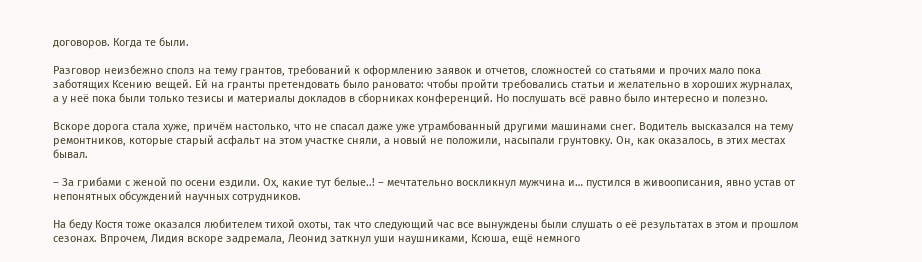договоров. Когда те были.

Разговор неизбежно сполз на тему грантов, требований к оформлению заявок и отчетов, сложностей со статьями и прочих мало пока заботящих Ксению вещей. Ей на гранты претендовать было рановато: чтобы пройти требовались статьи и желательно в хороших журналах, а у неё пока были только тезисы и материалы докладов в сборниках конференций. Но послушать всё равно было интересно и полезно.

Вскоре дорога стала хуже, причём настолько, что не спасал даже уже утрамбованный другими машинами снег. Водитель высказался на тему ремонтников, которые старый асфальт на этом участке сняли, а новый не положили, насыпали грунтовку. Он, как оказалось, в этих местах бывал.

– За грибами с женой по осени ездили. Ох, какие тут белые..! – мечтательно воскликнул мужчина и… пустился в живоописания, явно устав от непонятных обсуждений научных сотрудников.

На беду Костя тоже оказался любителем тихой охоты, так что следующий час все вынуждены были слушать о её результатах в этом и прошлом сезонах. Впрочем, Лидия вскоре задремала, Леонид заткнул уши наушниками, Ксюша, ещё немного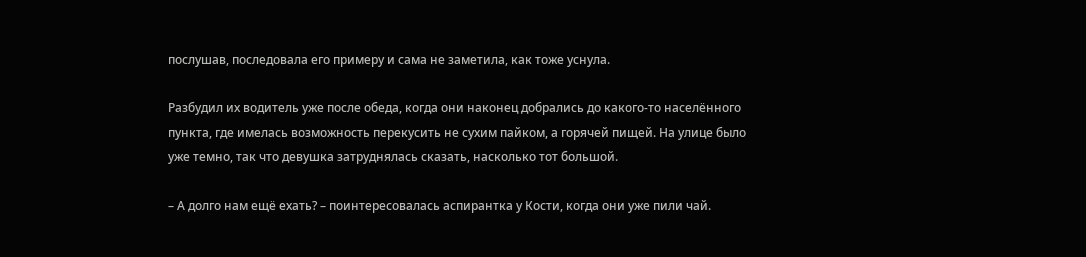послушав, последовала его примеру и сама не заметила, как тоже уснула.

Разбудил их водитель уже после обеда, когда они наконец добрались до какого-то населённого пункта, где имелась возможность перекусить не сухим пайком, а горячей пищей. На улице было уже темно, так что девушка затруднялась сказать, насколько тот большой.

– А долго нам ещё ехать? – поинтересовалась аспирантка у Кости, когда они уже пили чай.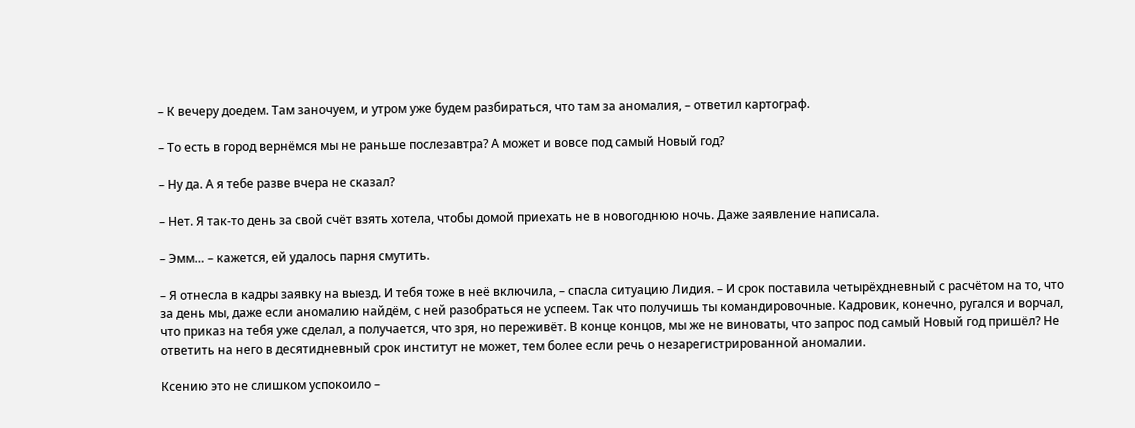– К вечеру доедем. Там заночуем, и утром уже будем разбираться, что там за аномалия, – ответил картограф.

– То есть в город вернёмся мы не раньше послезавтра? А может и вовсе под самый Новый год?

– Ну да. А я тебе разве вчера не сказал?

– Нет. Я так-то день за свой счёт взять хотела, чтобы домой приехать не в новогоднюю ночь. Даже заявление написала.

– Эмм… – кажется, ей удалось парня смутить.

– Я отнесла в кадры заявку на выезд. И тебя тоже в неё включила, – спасла ситуацию Лидия. – И срок поставила четырёхдневный с расчётом на то, что за день мы, даже если аномалию найдём, с ней разобраться не успеем. Так что получишь ты командировочные. Кадровик, конечно, ругался и ворчал, что приказ на тебя уже сделал, а получается, что зря, но переживёт. В конце концов, мы же не виноваты, что запрос под самый Новый год пришёл? Не ответить на него в десятидневный срок институт не может, тем более если речь о незарегистрированной аномалии.

Ксению это не слишком успокоило –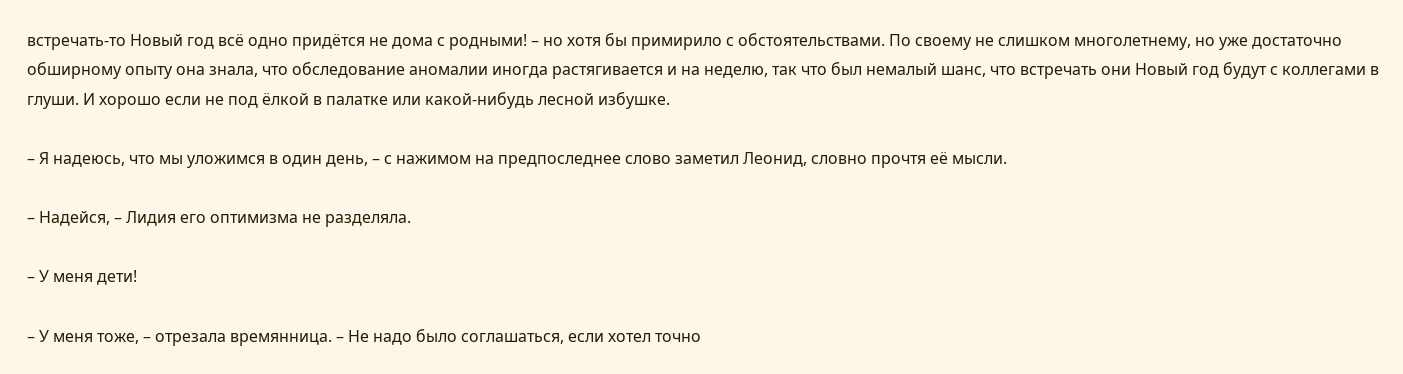встречать-то Новый год всё одно придётся не дома с родными! – но хотя бы примирило с обстоятельствами. По своему не слишком многолетнему, но уже достаточно обширному опыту она знала, что обследование аномалии иногда растягивается и на неделю, так что был немалый шанс, что встречать они Новый год будут с коллегами в глуши. И хорошо если не под ёлкой в палатке или какой-нибудь лесной избушке.

– Я надеюсь, что мы уложимся в один день, – с нажимом на предпоследнее слово заметил Леонид, словно прочтя её мысли.

– Надейся, – Лидия его оптимизма не разделяла.

– У меня дети!

– У меня тоже, – отрезала времянница. – Не надо было соглашаться, если хотел точно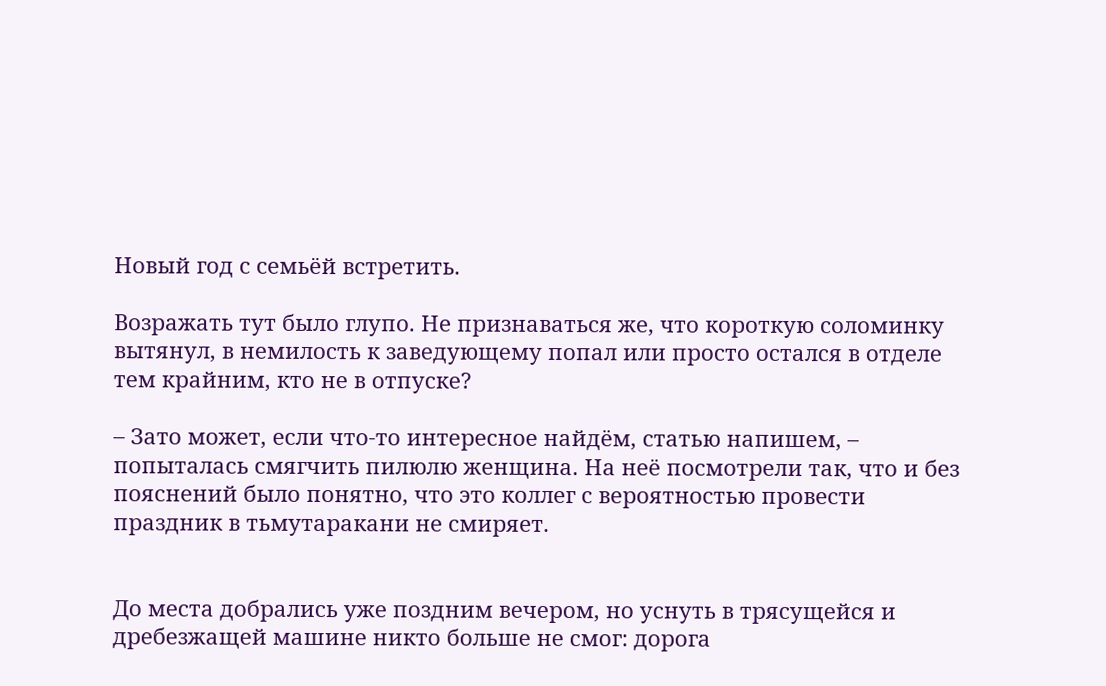Новый год с семьёй встретить.

Возражать тут было глупо. Не признаваться же, что короткую соломинку вытянул, в немилость к заведующему попал или просто остался в отделе тем крайним, кто не в отпуске?

– Зато может, если что-то интересное найдём, статью напишем, – попыталась смягчить пилюлю женщина. На неё посмотрели так, что и без пояснений было понятно, что это коллег с вероятностью провести праздник в тьмутаракани не смиряет.


До места добрались уже поздним вечером, но уснуть в трясущейся и дребезжащей машине никто больше не смог: дорога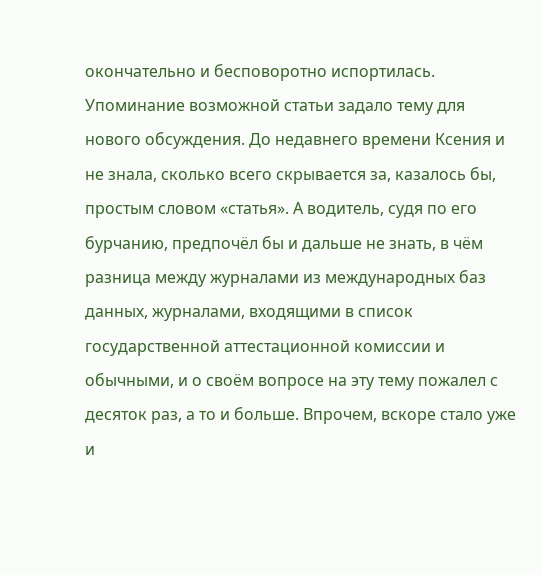окончательно и бесповоротно испортилась. Упоминание возможной статьи задало тему для нового обсуждения. До недавнего времени Ксения и не знала, сколько всего скрывается за, казалось бы, простым словом «статья». А водитель, судя по его бурчанию, предпочёл бы и дальше не знать, в чём разница между журналами из международных баз данных, журналами, входящими в список государственной аттестационной комиссии и обычными, и о своём вопросе на эту тему пожалел с десяток раз, а то и больше. Впрочем, вскоре стало уже и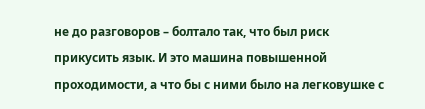не до разговоров – болтало так, что был риск прикусить язык. И это машина повышенной проходимости, а что бы с ними было на легковушке с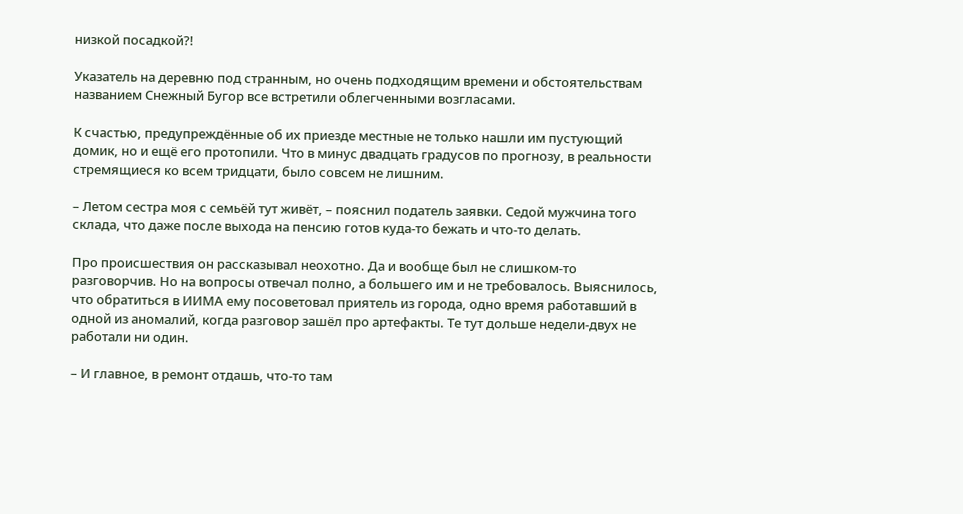низкой посадкой?!

Указатель на деревню под странным, но очень подходящим времени и обстоятельствам названием Снежный Бугор все встретили облегченными возгласами.

К счастью, предупреждённые об их приезде местные не только нашли им пустующий домик, но и ещё его протопили. Что в минус двадцать градусов по прогнозу, в реальности стремящиеся ко всем тридцати, было совсем не лишним.

– Летом сестра моя с семьёй тут живёт, – пояснил податель заявки. Седой мужчина того склада, что даже после выхода на пенсию готов куда-то бежать и что-то делать.

Про происшествия он рассказывал неохотно. Да и вообще был не слишком-то разговорчив. Но на вопросы отвечал полно, а большего им и не требовалось. Выяснилось, что обратиться в ИИМА ему посоветовал приятель из города, одно время работавший в одной из аномалий, когда разговор зашёл про артефакты. Те тут дольше недели-двух не работали ни один.

– И главное, в ремонт отдашь, что-то там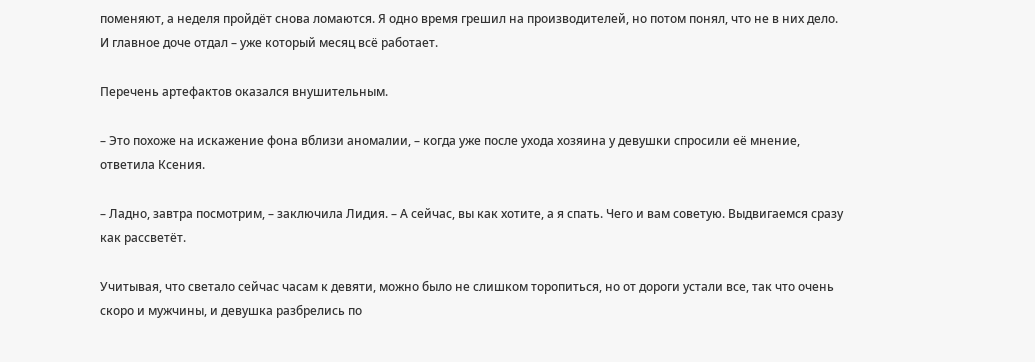поменяют, а неделя пройдёт снова ломаются. Я одно время грешил на производителей, но потом понял, что не в них дело. И главное доче отдал – уже который месяц всё работает.

Перечень артефактов оказался внушительным.

– Это похоже на искажение фона вблизи аномалии, – когда уже после ухода хозяина у девушки спросили её мнение, ответила Ксения.

– Ладно, завтра посмотрим, – заключила Лидия. – А сейчас, вы как хотите, а я спать. Чего и вам советую. Выдвигаемся сразу как рассветёт.

Учитывая, что светало сейчас часам к девяти, можно было не слишком торопиться, но от дороги устали все, так что очень скоро и мужчины, и девушка разбрелись по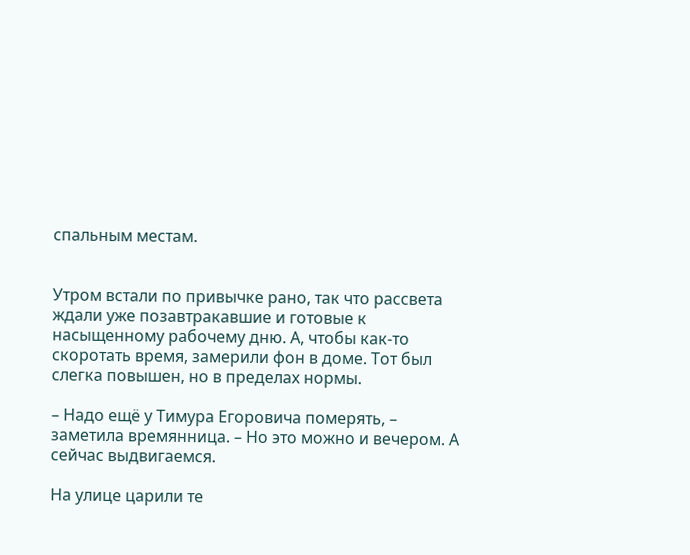спальным местам.


Утром встали по привычке рано, так что рассвета ждали уже позавтракавшие и готовые к насыщенному рабочему дню. А, чтобы как-то скоротать время, замерили фон в доме. Тот был слегка повышен, но в пределах нормы.

– Надо ещё у Тимура Егоровича померять, – заметила времянница. – Но это можно и вечером. А сейчас выдвигаемся.

На улице царили те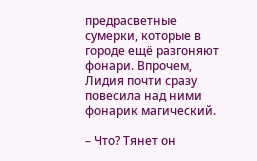предрасветные сумерки, которые в городе ещё разгоняют фонари. Впрочем, Лидия почти сразу повесила над ними фонарик магический.

– Что? Тянет он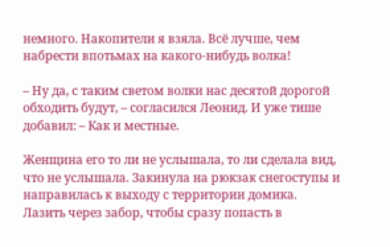немного. Накопители я взяла. Всё лучше, чем набрести впотьмах на какого-нибудь волка!

– Ну да, с таким светом волки нас десятой дорогой обходить будут, – согласился Леонид. И уже тише добавил: – Как и местные.

Женщина его то ли не услышала, то ли сделала вид, что не услышала. Закинула на рюкзак снегоступы и направилась к выходу с территории домика. Лазить через забор, чтобы сразу попасть в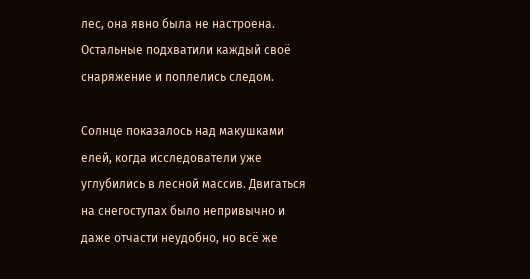лес, она явно была не настроена. Остальные подхватили каждый своё снаряжение и поплелись следом.

Солнце показалось над макушками елей, когда исследователи уже углубились в лесной массив. Двигаться на снегоступах было непривычно и даже отчасти неудобно, но всё же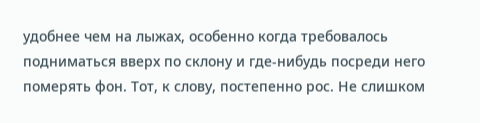удобнее чем на лыжах, особенно когда требовалось подниматься вверх по склону и где-нибудь посреди него померять фон. Тот, к слову, постепенно рос. Не слишком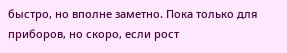быстро, но вполне заметно. Пока только для приборов, но скоро, если рост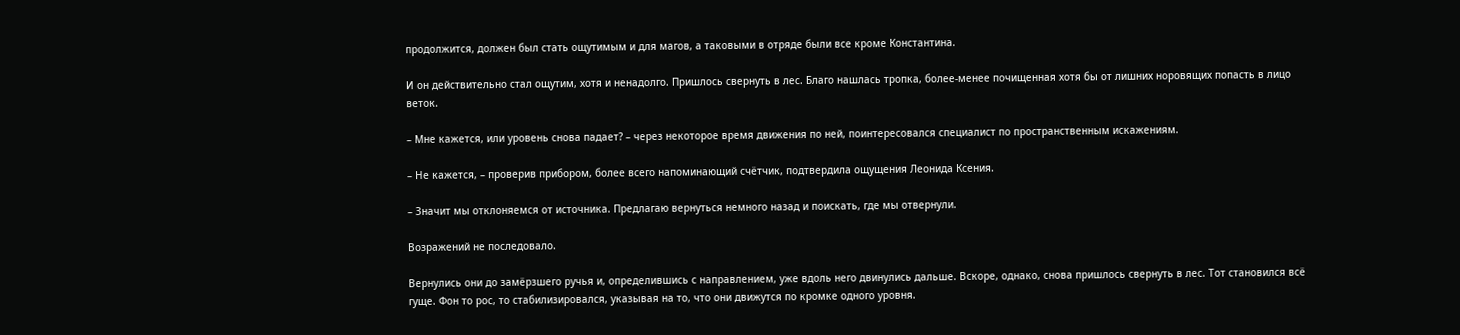продолжится, должен был стать ощутимым и для магов, а таковыми в отряде были все кроме Константина.

И он действительно стал ощутим, хотя и ненадолго. Пришлось свернуть в лес. Благо нашлась тропка, более-менее почищенная хотя бы от лишних норовящих попасть в лицо веток.

– Мне кажется, или уровень снова падает? – через некоторое время движения по ней, поинтересовался специалист по пространственным искажениям.

– Не кажется, – проверив прибором, более всего напоминающий счётчик, подтвердила ощущения Леонида Ксения.

– Значит мы отклоняемся от источника. Предлагаю вернуться немного назад и поискать, где мы отвернули.

Возражений не последовало.

Вернулись они до замёрзшего ручья и, определившись с направлением, уже вдоль него двинулись дальше. Вскоре, однако, снова пришлось свернуть в лес. Тот становился всё гуще. Фон то рос, то стабилизировался, указывая на то, что они движутся по кромке одного уровня.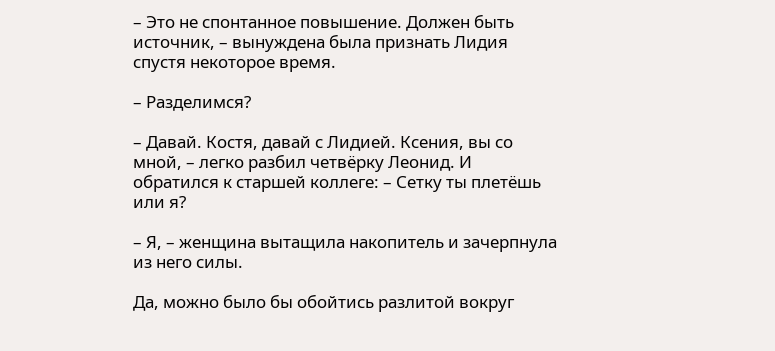– Это не спонтанное повышение. Должен быть источник, – вынуждена была признать Лидия спустя некоторое время.

– Разделимся?

– Давай. Костя, давай с Лидией. Ксения, вы со мной, – легко разбил четвёрку Леонид. И обратился к старшей коллеге: – Сетку ты плетёшь или я?

– Я, – женщина вытащила накопитель и зачерпнула из него силы.

Да, можно было бы обойтись разлитой вокруг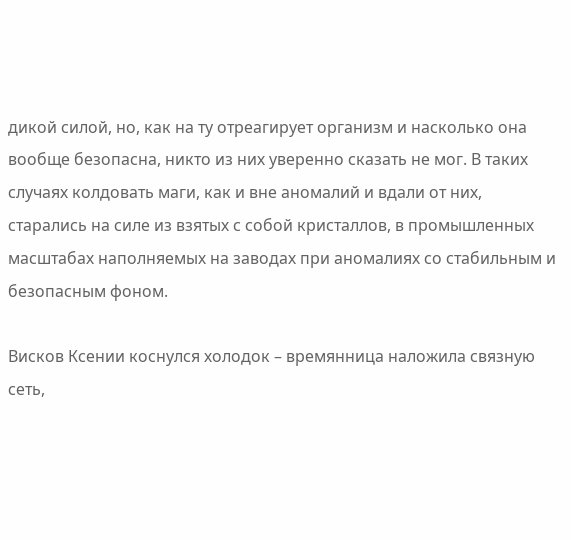дикой силой, но, как на ту отреагирует организм и насколько она вообще безопасна, никто из них уверенно сказать не мог. В таких случаях колдовать маги, как и вне аномалий и вдали от них, старались на силе из взятых с собой кристаллов, в промышленных масштабах наполняемых на заводах при аномалиях со стабильным и безопасным фоном.

Висков Ксении коснулся холодок – времянница наложила связную сеть,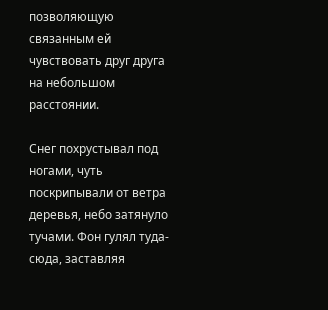позволяющую связанным ей чувствовать друг друга на небольшом расстоянии.

Снег похрустывал под ногами, чуть поскрипывали от ветра деревья, небо затянуло тучами. Фон гулял туда-сюда, заставляя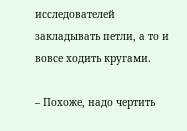исследователей закладывать петли, а то и вовсе ходить кругами.

– Похоже, надо чертить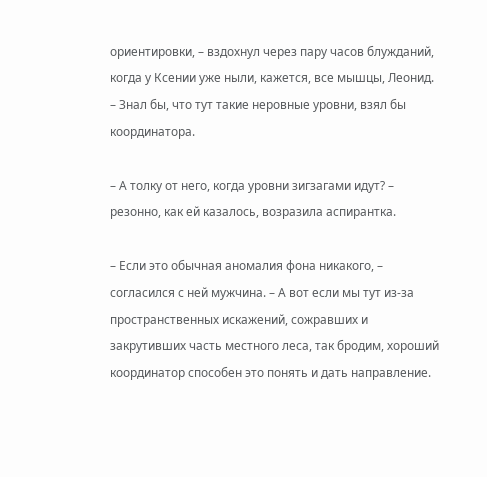ориентировки, – вздохнул через пару часов блужданий, когда у Ксении уже ныли, кажется, все мышцы, Леонид. – Знал бы, что тут такие неровные уровни, взял бы координатора.

– А толку от него, когда уровни зигзагами идут? – резонно, как ей казалось, возразила аспирантка.

– Если это обычная аномалия фона никакого, – согласился с ней мужчина. – А вот если мы тут из-за пространственных искажений, сожравших и закрутивших часть местного леса, так бродим, хороший координатор способен это понять и дать направление.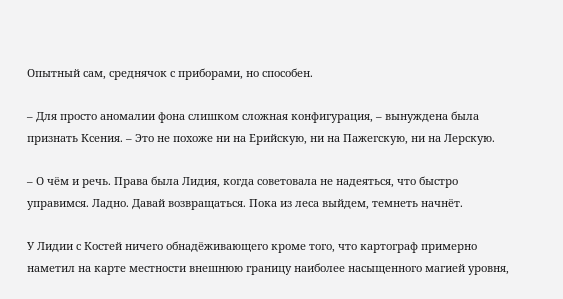Опытный сам, среднячок с приборами, но способен.

– Для просто аномалии фона слишком сложная конфигурация, – вынуждена была признать Ксения. – Это не похоже ни на Ерийскую, ни на Пажегскую, ни на Лерскую.

– О чём и речь. Права была Лидия, когда советовала не надеяться, что быстро управимся. Ладно. Давай возвращаться. Пока из леса выйдем, темнеть начнёт.

У Лидии с Костей ничего обнадёживающего кроме того, что картограф примерно наметил на карте местности внешнюю границу наиболее насыщенного магией уровня,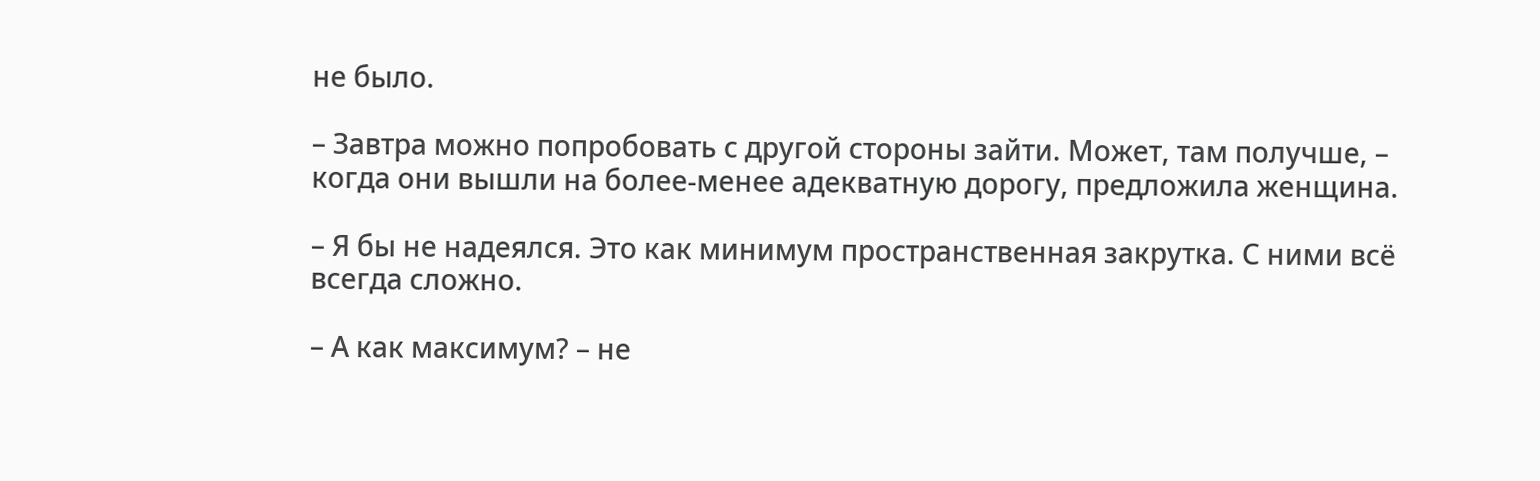не было.

– Завтра можно попробовать с другой стороны зайти. Может, там получше, – когда они вышли на более-менее адекватную дорогу, предложила женщина.

– Я бы не надеялся. Это как минимум пространственная закрутка. С ними всё всегда сложно.

– А как максимум? – не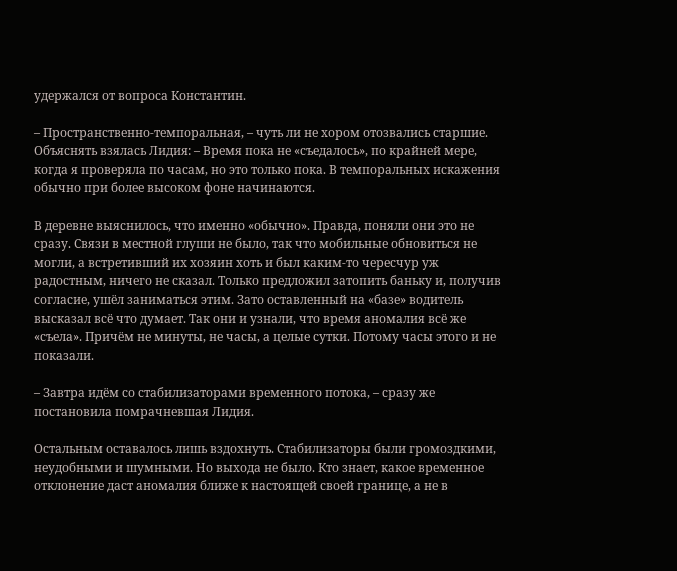удержался от вопроса Константин.

– Пространственно-темпоральная, – чуть ли не хором отозвались старшие. Объяснять взялась Лидия: – Время пока не «съедалось», по крайней мере, когда я проверяла по часам, но это только пока. В темпоральных искажения обычно при более высоком фоне начинаются.

В деревне выяснилось, что именно «обычно». Правда, поняли они это не сразу. Связи в местной глуши не было, так что мобильные обновиться не могли, а встретивший их хозяин хоть и был каким-то чересчур уж радостным, ничего не сказал. Только предложил затопить баньку и, получив согласие, ушёл заниматься этим. Зато оставленный на «базе» водитель высказал всё что думает. Так они и узнали, что время аномалия всё же «съела». Причём не минуты, не часы, а целые сутки. Потому часы этого и не показали.

– Завтра идём со стабилизаторами временного потока, – сразу же постановила помрачневшая Лидия.

Остальным оставалось лишь вздохнуть. Стабилизаторы были громоздкими, неудобными и шумными. Но выхода не было. Кто знает, какое временное отклонение даст аномалия ближе к настоящей своей границе, а не в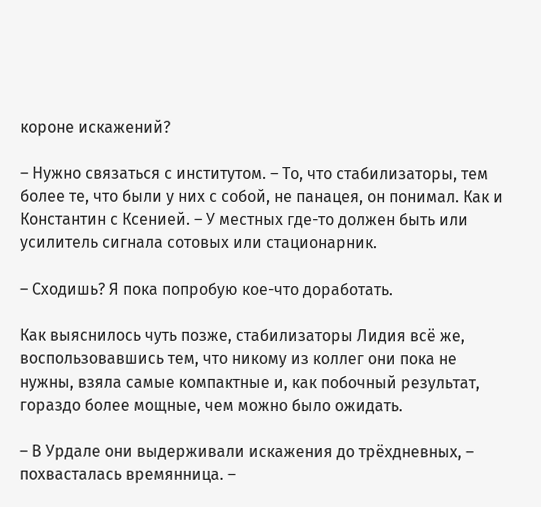короне искажений?

– Нужно связаться с институтом. – То, что стабилизаторы, тем более те, что были у них с собой, не панацея, он понимал. Как и Константин с Ксенией. – У местных где-то должен быть или усилитель сигнала сотовых или стационарник.

– Сходишь? Я пока попробую кое-что доработать.

Как выяснилось чуть позже, стабилизаторы Лидия всё же, воспользовавшись тем, что никому из коллег они пока не нужны, взяла самые компактные и, как побочный результат, гораздо более мощные, чем можно было ожидать.

– В Урдале они выдерживали искажения до трёхдневных, – похвасталась времянница. –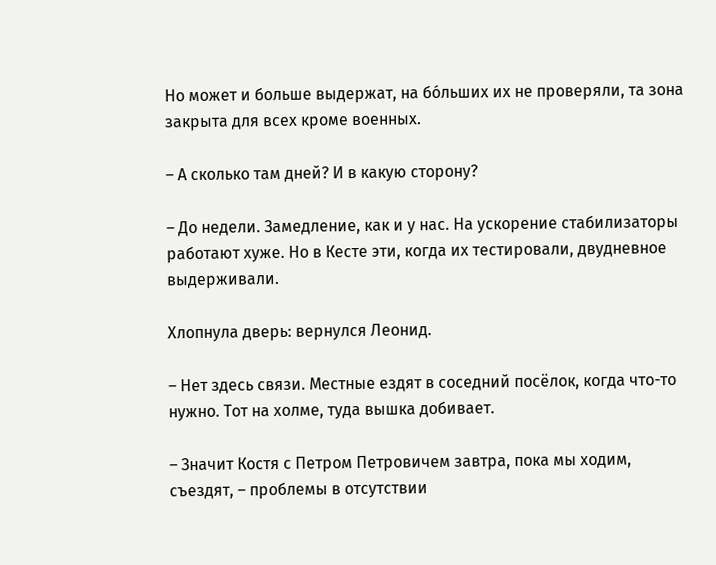Но может и больше выдержат, на бо́льших их не проверяли, та зона закрыта для всех кроме военных.

– А сколько там дней? И в какую сторону?

– До недели. Замедление, как и у нас. На ускорение стабилизаторы работают хуже. Но в Кесте эти, когда их тестировали, двудневное выдерживали.

Хлопнула дверь: вернулся Леонид.

– Нет здесь связи. Местные ездят в соседний посёлок, когда что-то нужно. Тот на холме, туда вышка добивает.

– Значит Костя с Петром Петровичем завтра, пока мы ходим, съездят, – проблемы в отсутствии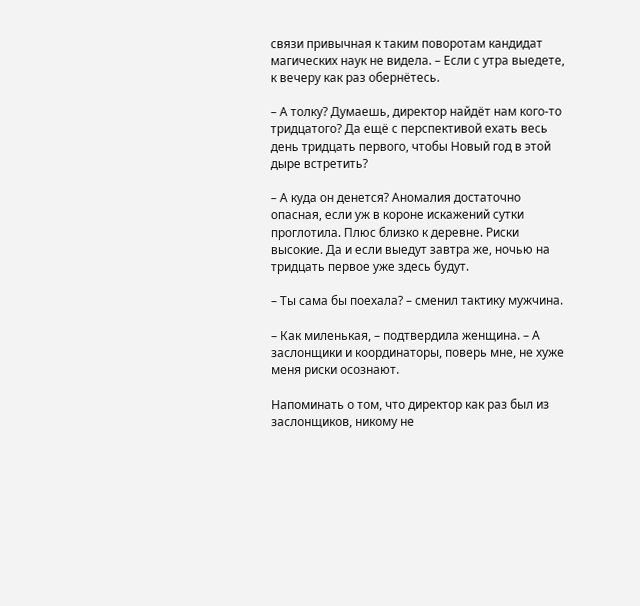связи привычная к таким поворотам кандидат магических наук не видела. – Если с утра выедете, к вечеру как раз обернётесь.

– А толку? Думаешь, директор найдёт нам кого-то тридцатого? Да ещё с перспективой ехать весь день тридцать первого, чтобы Новый год в этой дыре встретить?

– А куда он денется? Аномалия достаточно опасная, если уж в короне искажений сутки проглотила. Плюс близко к деревне. Риски высокие. Да и если выедут завтра же, ночью на тридцать первое уже здесь будут.

– Ты сама бы поехала? – сменил тактику мужчина.

– Как миленькая, – подтвердила женщина. – А заслонщики и координаторы, поверь мне, не хуже меня риски осознают.

Напоминать о том, что директор как раз был из заслонщиков, никому не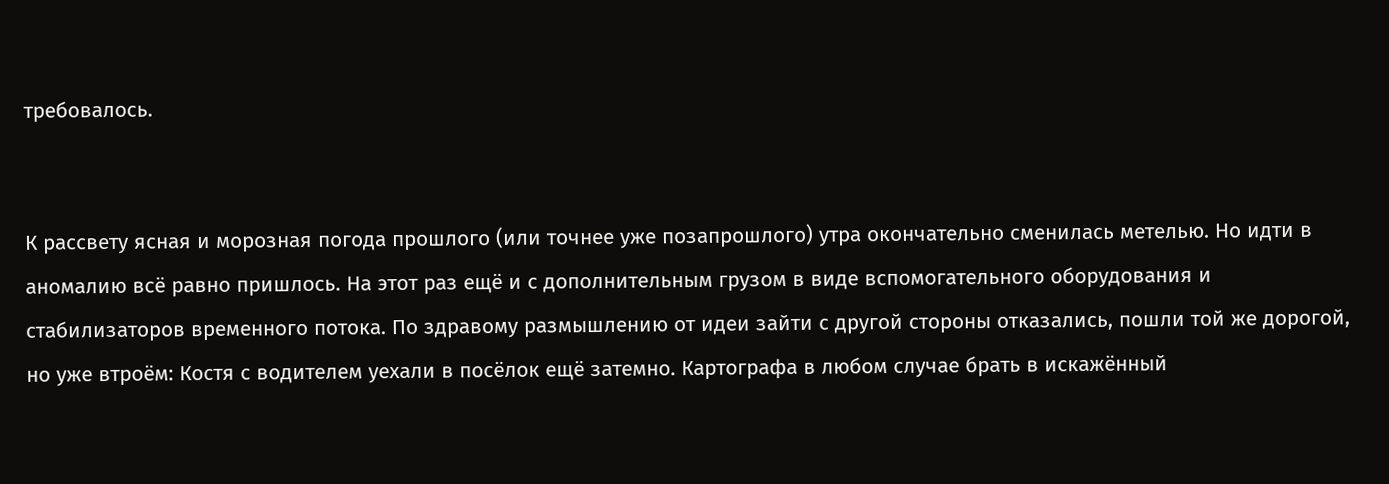требовалось.


К рассвету ясная и морозная погода прошлого (или точнее уже позапрошлого) утра окончательно сменилась метелью. Но идти в аномалию всё равно пришлось. На этот раз ещё и с дополнительным грузом в виде вспомогательного оборудования и стабилизаторов временного потока. По здравому размышлению от идеи зайти с другой стороны отказались, пошли той же дорогой, но уже втроём: Костя с водителем уехали в посёлок ещё затемно. Картографа в любом случае брать в искажённый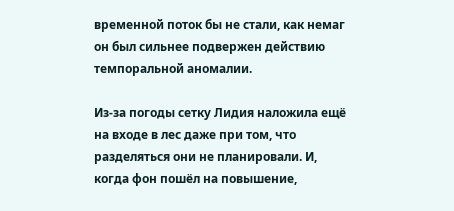временной поток бы не стали, как немаг он был сильнее подвержен действию темпоральной аномалии.

Из-за погоды сетку Лидия наложила ещё на входе в лес даже при том, что разделяться они не планировали. И, когда фон пошёл на повышение,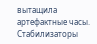вытащила артефактные часы. Стабилизаторы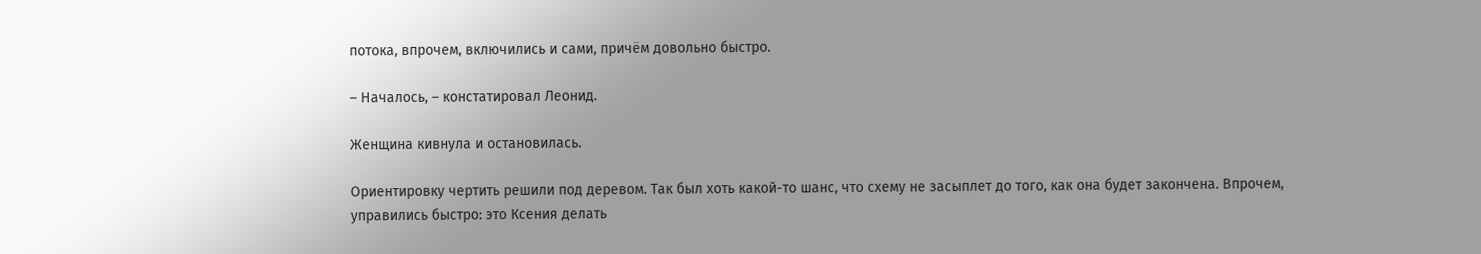потока, впрочем, включились и сами, причём довольно быстро.

– Началось, – констатировал Леонид.

Женщина кивнула и остановилась.

Ориентировку чертить решили под деревом. Так был хоть какой-то шанс, что схему не засыплет до того, как она будет закончена. Впрочем, управились быстро: это Ксения делать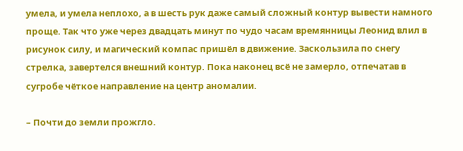умела, и умела неплохо, а в шесть рук даже самый сложный контур вывести намного проще. Так что уже через двадцать минут по чудо часам времянницы Леонид влил в рисунок силу, и магический компас пришёл в движение. Заскользила по снегу стрелка, завертелся внешний контур. Пока наконец всё не замерло, отпечатав в сугробе чёткое направление на центр аномалии.

– Почти до земли прожгло.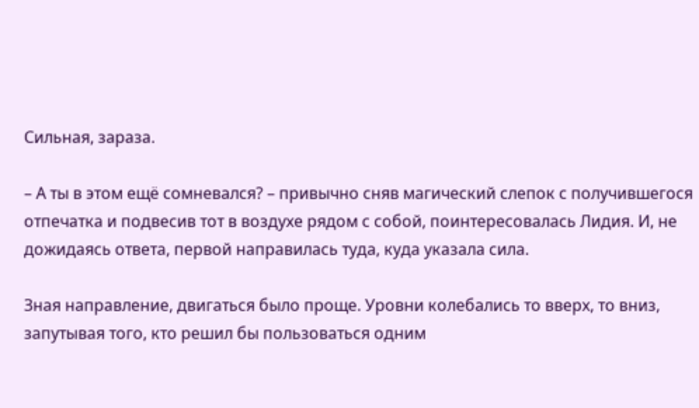Сильная, зараза.

– А ты в этом ещё сомневался? – привычно сняв магический слепок с получившегося отпечатка и подвесив тот в воздухе рядом с собой, поинтересовалась Лидия. И, не дожидаясь ответа, первой направилась туда, куда указала сила.

Зная направление, двигаться было проще. Уровни колебались то вверх, то вниз, запутывая того, кто решил бы пользоваться одним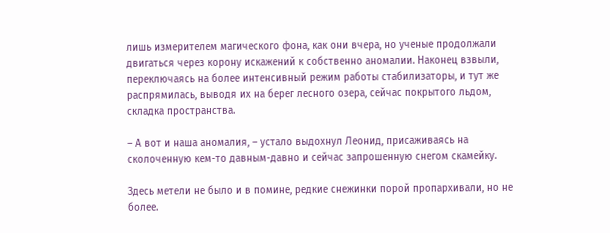лишь измерителем магического фона, как они вчера, но ученые продолжали двигаться через корону искажений к собственно аномалии. Наконец взвыли, переключаясь на более интенсивный режим работы стабилизаторы, и тут же распрямилась, выводя их на берег лесного озера, сейчас покрытого льдом, складка пространства.

– А вот и наша аномалия, – устало выдохнул Леонид, присаживаясь на сколоченную кем-то давным-давно и сейчас запрошенную снегом скамейку.

Здесь метели не было и в помине, редкие снежинки порой пропархивали, но не более.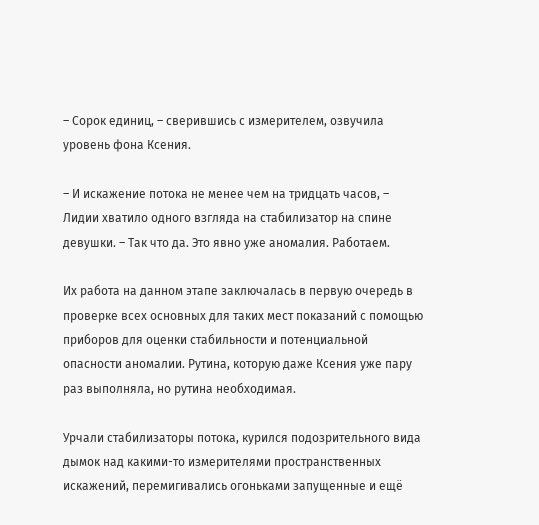– Сорок единиц, – сверившись с измерителем, озвучила уровень фона Ксения.

– И искажение потока не менее чем на тридцать часов, – Лидии хватило одного взгляда на стабилизатор на спине девушки. – Так что да. Это явно уже аномалия. Работаем.

Их работа на данном этапе заключалась в первую очередь в проверке всех основных для таких мест показаний с помощью приборов для оценки стабильности и потенциальной опасности аномалии. Рутина, которую даже Ксения уже пару раз выполняла, но рутина необходимая.

Урчали стабилизаторы потока, курился подозрительного вида дымок над какими-то измерителями пространственных искажений, перемигивались огоньками запущенные и ещё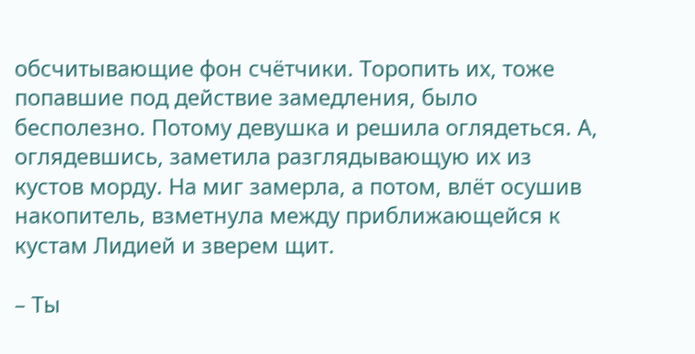обсчитывающие фон счётчики. Торопить их, тоже попавшие под действие замедления, было бесполезно. Потому девушка и решила оглядеться. А, оглядевшись, заметила разглядывающую их из кустов морду. На миг замерла, а потом, влёт осушив накопитель, взметнула между приближающейся к кустам Лидией и зверем щит.

– Ты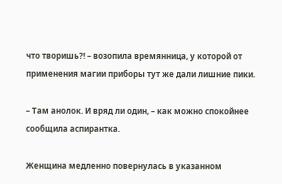что творишь?! – возопила времянница, у которой от применения магии приборы тут же дали лишние пики.

– Там анолок. И вряд ли один, – как можно спокойнее сообщила аспирантка.

Женщина медленно повернулась в указанном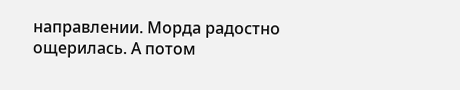направлении. Морда радостно ощерилась. А потом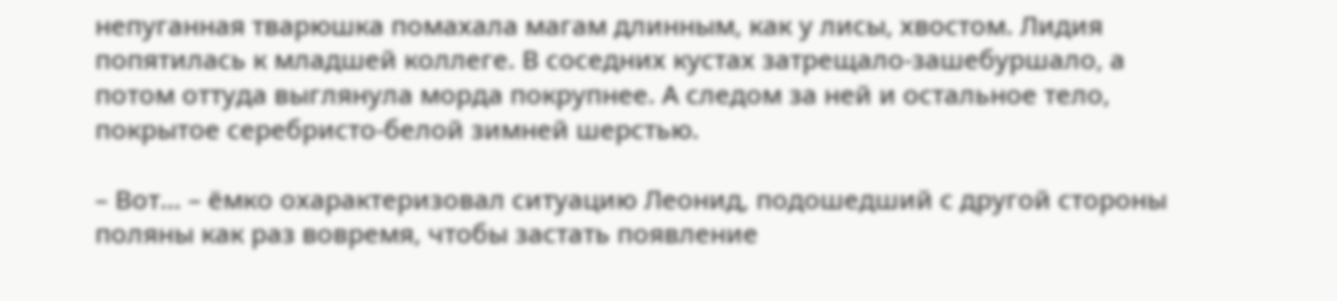непуганная тварюшка помахала магам длинным, как у лисы, хвостом. Лидия попятилась к младшей коллеге. В соседних кустах затрещало-зашебуршало, а потом оттуда выглянула морда покрупнее. А следом за ней и остальное тело, покрытое серебристо-белой зимней шерстью.

– Вот… – ёмко охарактеризовал ситуацию Леонид, подошедший с другой стороны поляны как раз вовремя, чтобы застать появление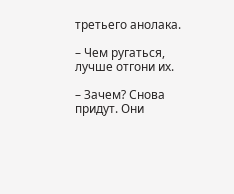третьего анолака.

– Чем ругаться, лучше отгони их.

– Зачем? Снова придут. Они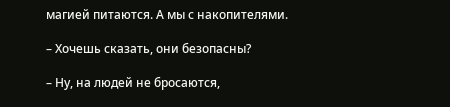магией питаются. А мы с накопителями.

– Хочешь сказать, они безопасны?

– Ну, на людей не бросаются,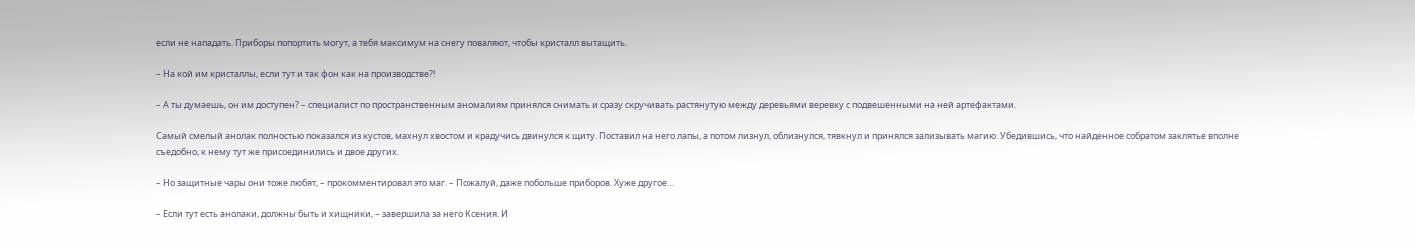если не нападать. Приборы попортить могут, а тебя максимум на снегу поваляют, чтобы кристалл вытащить.

– На кой им кристаллы, если тут и так фон как на производстве?!

– А ты думаешь, он им доступен? – специалист по пространственным аномалиям принялся снимать и сразу скручивать растянутую между деревьями веревку с подвешенными на ней артефактами.

Самый смелый анолак полностью показался из кустов, махнул хвостом и крадучись двинулся к щиту. Поставил на него лапы, а потом лизнул, облизнулся, тявкнул и принялся зализывать магию. Убедившись, что найденное собратом заклятье вполне съедобно, к нему тут же присоединились и двое других.

– Но защитные чары они тоже любят, – прокомментировал это маг. – Пожалуй, даже побольше приборов. Хуже другое…

– Если тут есть анолаки, должны быть и хищники, – завершила за него Ксения. И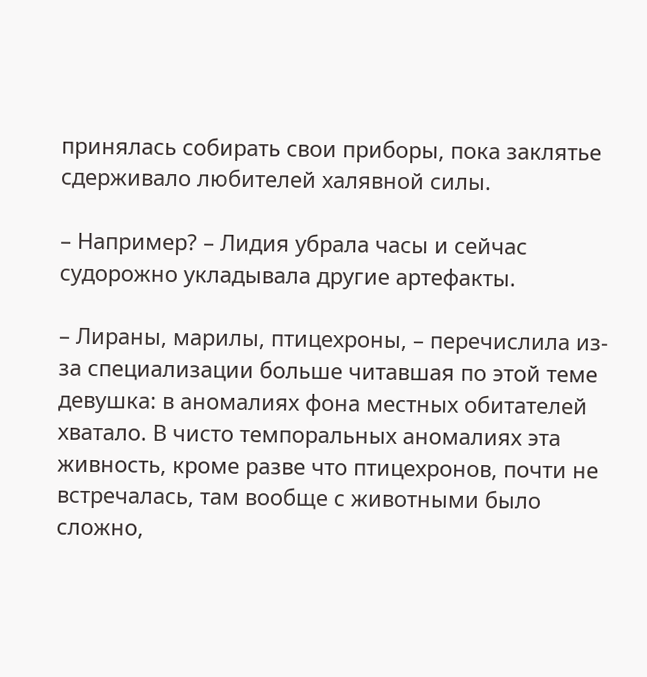принялась собирать свои приборы, пока заклятье сдерживало любителей халявной силы.

– Например? – Лидия убрала часы и сейчас судорожно укладывала другие артефакты.

– Лираны, марилы, птицехроны, – перечислила из-за специализации больше читавшая по этой теме девушка: в аномалиях фона местных обитателей хватало. В чисто темпоральных аномалиях эта живность, кроме разве что птицехронов, почти не встречалась, там вообще с животными было сложно,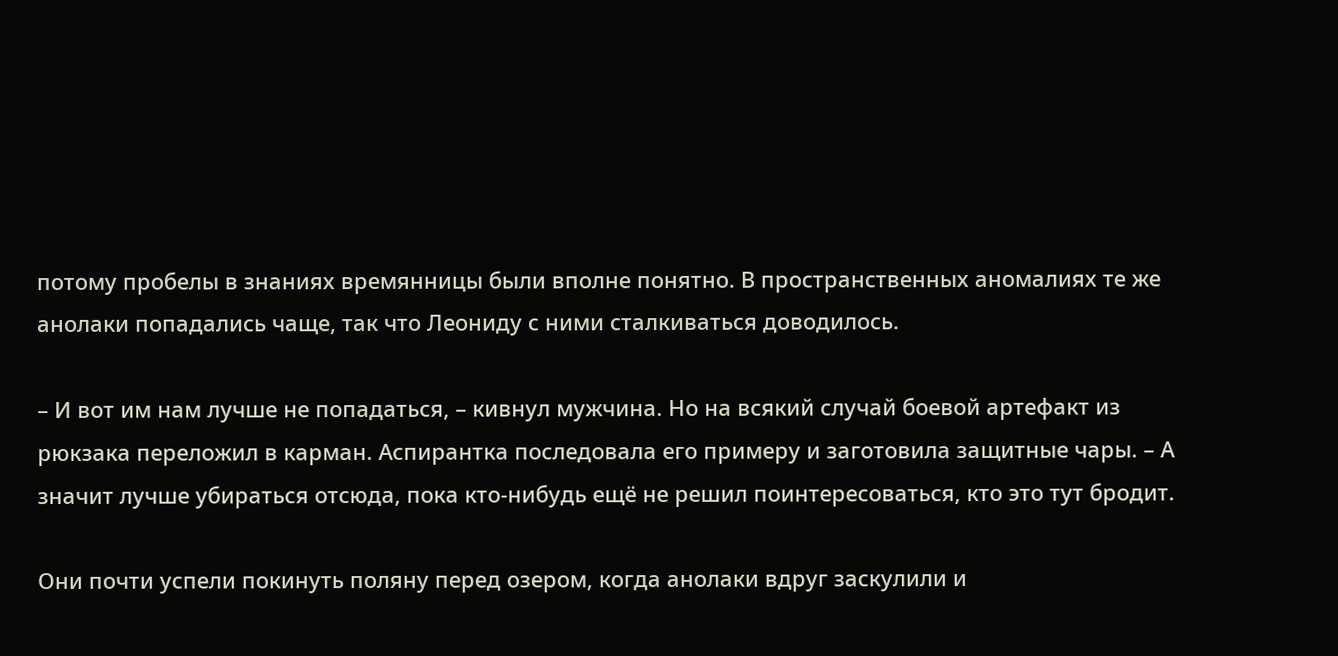потому пробелы в знаниях времянницы были вполне понятно. В пространственных аномалиях те же анолаки попадались чаще, так что Леониду с ними сталкиваться доводилось.

– И вот им нам лучше не попадаться, – кивнул мужчина. Но на всякий случай боевой артефакт из рюкзака переложил в карман. Аспирантка последовала его примеру и заготовила защитные чары. – А значит лучше убираться отсюда, пока кто-нибудь ещё не решил поинтересоваться, кто это тут бродит.

Они почти успели покинуть поляну перед озером, когда анолаки вдруг заскулили и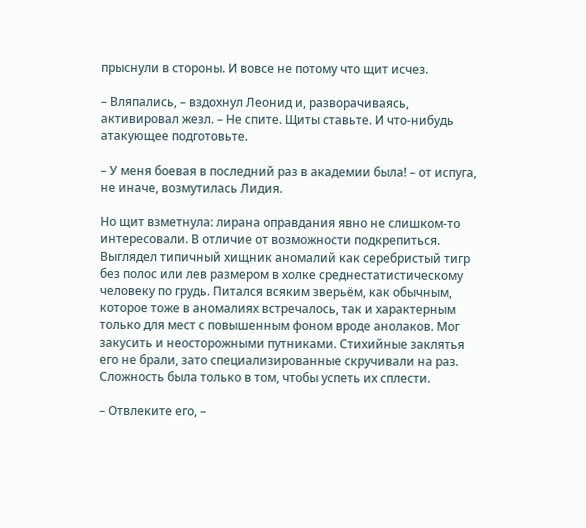прыснули в стороны. И вовсе не потому что щит исчез.

– Вляпались, – вздохнул Леонид и, разворачиваясь, активировал жезл. – Не спите. Щиты ставьте. И что-нибудь атакующее подготовьте.

– У меня боевая в последний раз в академии была! – от испуга, не иначе, возмутилась Лидия.

Но щит взметнула: лирана оправдания явно не слишком-то интересовали. В отличие от возможности подкрепиться. Выглядел типичный хищник аномалий как серебристый тигр без полос или лев размером в холке среднестатистическому человеку по грудь. Питался всяким зверьём, как обычным, которое тоже в аномалиях встречалось, так и характерным только для мест с повышенным фоном вроде анолаков. Мог закусить и неосторожными путниками. Стихийные заклятья его не брали, зато специализированные скручивали на раз. Сложность была только в том, чтобы успеть их сплести.

– Отвлеките его, –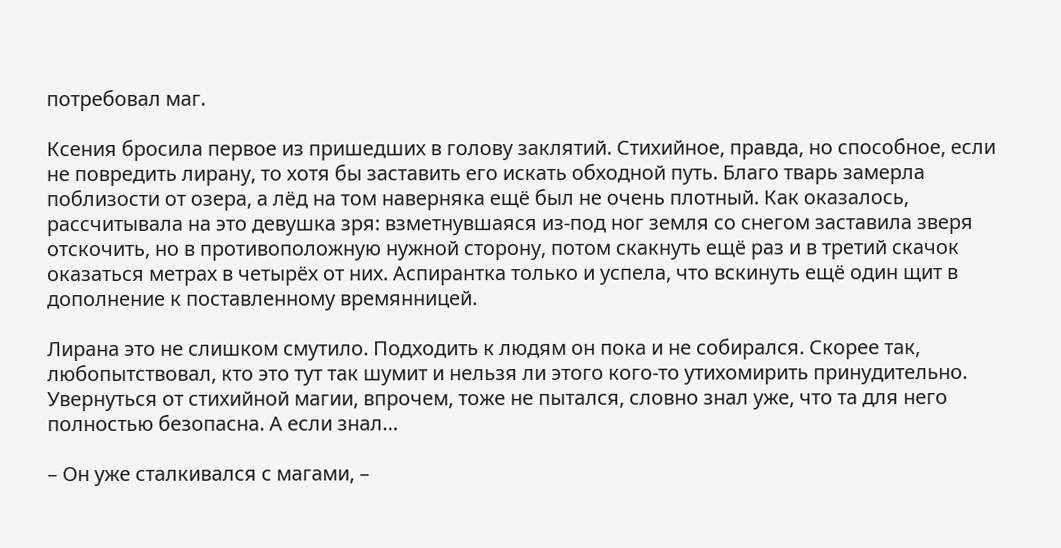потребовал маг.

Ксения бросила первое из пришедших в голову заклятий. Стихийное, правда, но способное, если не повредить лирану, то хотя бы заставить его искать обходной путь. Благо тварь замерла поблизости от озера, а лёд на том наверняка ещё был не очень плотный. Как оказалось, рассчитывала на это девушка зря: взметнувшаяся из-под ног земля со снегом заставила зверя отскочить, но в противоположную нужной сторону, потом скакнуть ещё раз и в третий скачок оказаться метрах в четырёх от них. Аспирантка только и успела, что вскинуть ещё один щит в дополнение к поставленному времянницей.

Лирана это не слишком смутило. Подходить к людям он пока и не собирался. Скорее так, любопытствовал, кто это тут так шумит и нельзя ли этого кого-то утихомирить принудительно. Увернуться от стихийной магии, впрочем, тоже не пытался, словно знал уже, что та для него полностью безопасна. А если знал…

– Он уже сталкивался с магами, –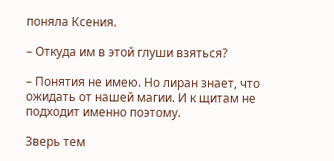поняла Ксения.

– Откуда им в этой глуши взяться?

– Понятия не имею. Но лиран знает, что ожидать от нашей магии. И к щитам не подходит именно поэтому.

Зверь тем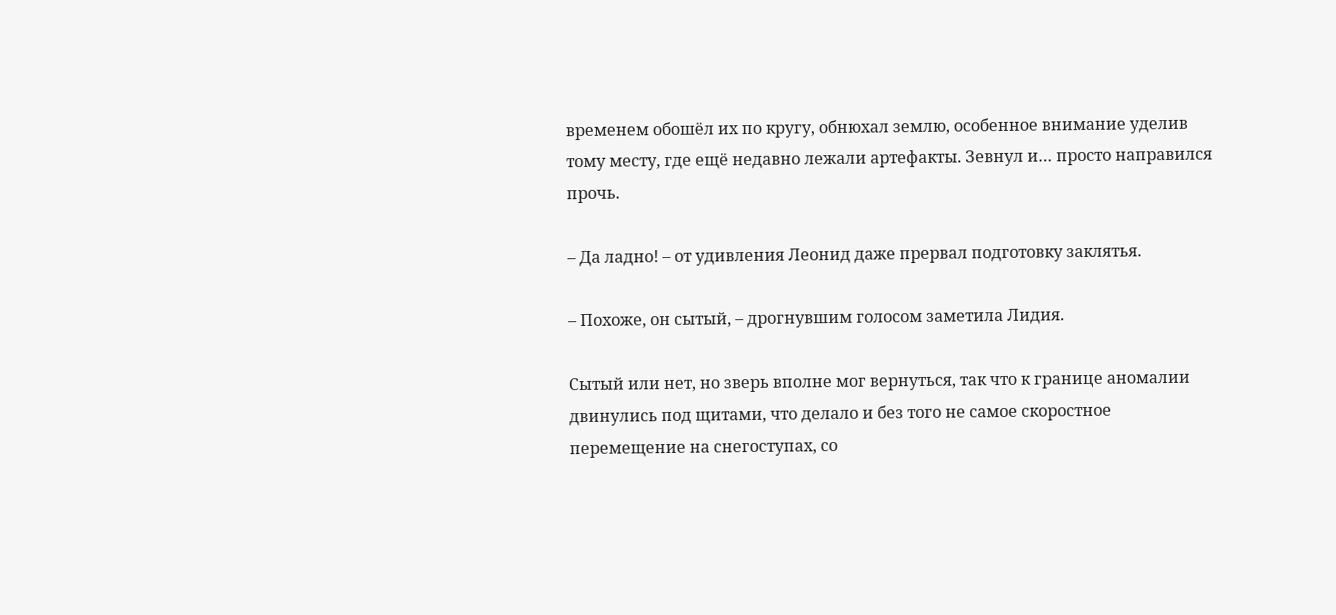временем обошёл их по кругу, обнюхал землю, особенное внимание уделив тому месту, где ещё недавно лежали артефакты. Зевнул и… просто направился прочь.

– Да ладно! – от удивления Леонид даже прервал подготовку заклятья.

– Похоже, он сытый, – дрогнувшим голосом заметила Лидия.

Сытый или нет, но зверь вполне мог вернуться, так что к границе аномалии двинулись под щитами, что делало и без того не самое скоростное перемещение на снегоступах, со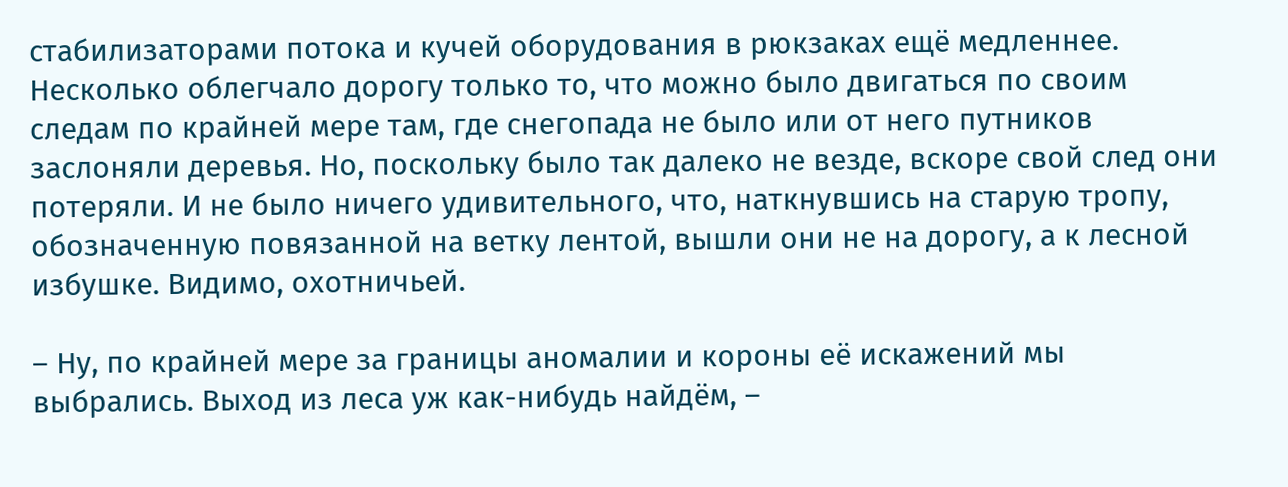стабилизаторами потока и кучей оборудования в рюкзаках ещё медленнее. Несколько облегчало дорогу только то, что можно было двигаться по своим следам по крайней мере там, где снегопада не было или от него путников заслоняли деревья. Но, поскольку было так далеко не везде, вскоре свой след они потеряли. И не было ничего удивительного, что, наткнувшись на старую тропу, обозначенную повязанной на ветку лентой, вышли они не на дорогу, а к лесной избушке. Видимо, охотничьей.

– Ну, по крайней мере за границы аномалии и короны её искажений мы выбрались. Выход из леса уж как-нибудь найдём, –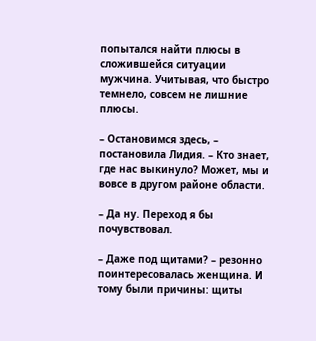попытался найти плюсы в сложившейся ситуации мужчина. Учитывая, что быстро темнело, совсем не лишние плюсы.

– Остановимся здесь, – постановила Лидия. – Кто знает, где нас выкинуло? Может, мы и вовсе в другом районе области.

– Да ну. Переход я бы почувствовал.

– Даже под щитами? – резонно поинтересовалась женщина. И тому были причины: щиты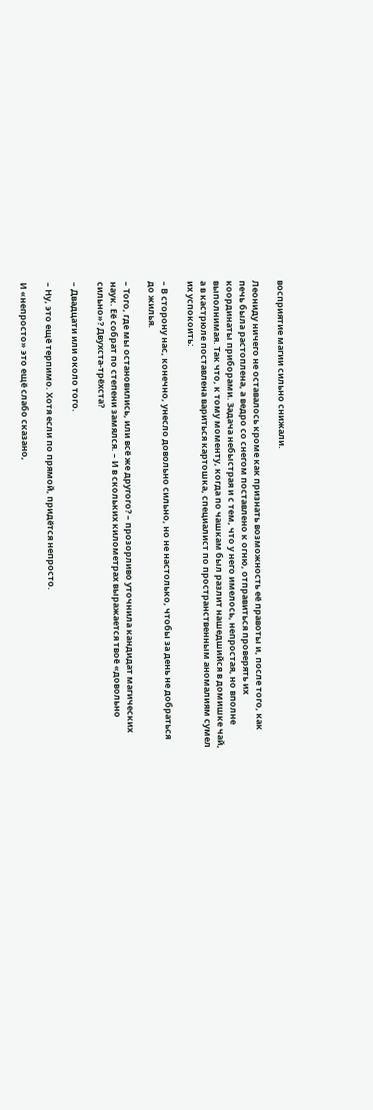восприятие магии сильно снижали.

Леониду ничего не оставалось кроме как признать возможность её правоты и, после того, как печь была растоплена, а ведро со снегом поставлено к огню, отправиться проверять их координаты приборами. Задача небыстрая и с тем, что у него имелось, непростая, но вполне выполнимая. Так что, к тому моменту, когда по чашкам был разлит нашедшийся в домишке чай, а в кастрюле поставлена вариться картошка, специалист по пространственным аномалиям сумел их успокоить:

– В сторону нас, конечно, унесло довольно сильно, но не настолько, чтобы за день не добраться до жилья.

– Того, где мы остановились, или всё же другого? – прозорливо уточнила кандидат магических наук. Её собрат по степени замялся. – И в скольких километрах выражается твоё «довольно сильно»? Двухста-трёхста?

– Двадцати или около того.

– Ну, это ещё терпимо. Хотя если по прямой, придётся непросто.

И «непросто» это ещё слабо сказано,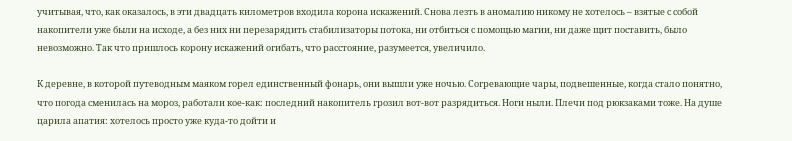учитывая, что, как оказалось, в эти двадцать километров входила корона искажений. Снова лезть в аномалию никому не хотелось – взятые с собой накопители уже были на исходе, а без них ни перезарядить стабилизаторы потока, ни отбиться с помощью магии, ни даже щит поставить, было невозможно. Так что пришлось корону искажений огибать, что расстояние, разумеется, увеличило.

К деревне, в которой путеводным маяком горел единственный фонарь, они вышли уже ночью. Согревающие чары, подвешенные, когда стало понятно, что погода сменилась на мороз, работали кое-как: последний накопитель грозил вот-вот разрядиться. Ноги ныли. Плечи под рюкзаками тоже. На душе царила апатия: хотелось просто уже куда-то дойти и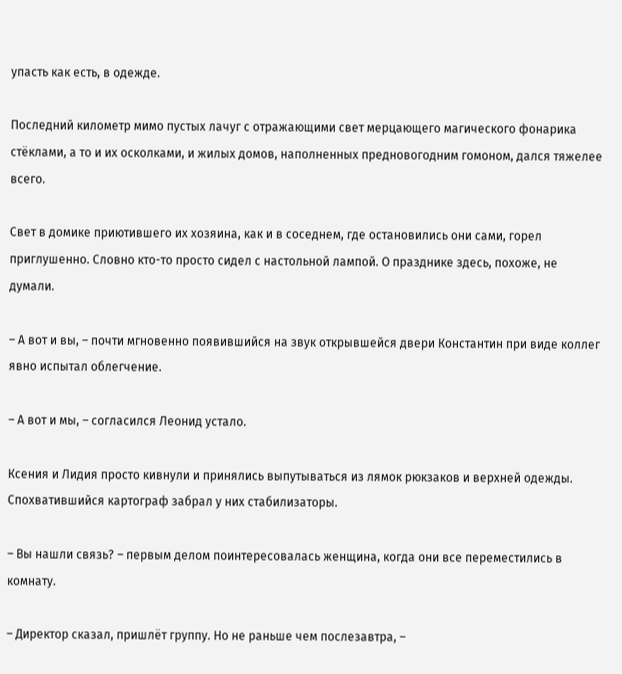упасть как есть, в одежде.

Последний километр мимо пустых лачуг с отражающими свет мерцающего магического фонарика стёклами, а то и их осколками, и жилых домов, наполненных предновогодним гомоном, дался тяжелее всего.

Свет в домике приютившего их хозяина, как и в соседнем, где остановились они сами, горел приглушенно. Словно кто-то просто сидел с настольной лампой. О празднике здесь, похоже, не думали.

– А вот и вы, – почти мгновенно появившийся на звук открывшейся двери Константин при виде коллег явно испытал облегчение.

– А вот и мы, – согласился Леонид устало.

Ксения и Лидия просто кивнули и принялись выпутываться из лямок рюкзаков и верхней одежды. Спохватившийся картограф забрал у них стабилизаторы.

– Вы нашли связь? – первым делом поинтересовалась женщина, когда они все переместились в комнату.

– Директор сказал, пришлёт группу. Но не раньше чем послезавтра, –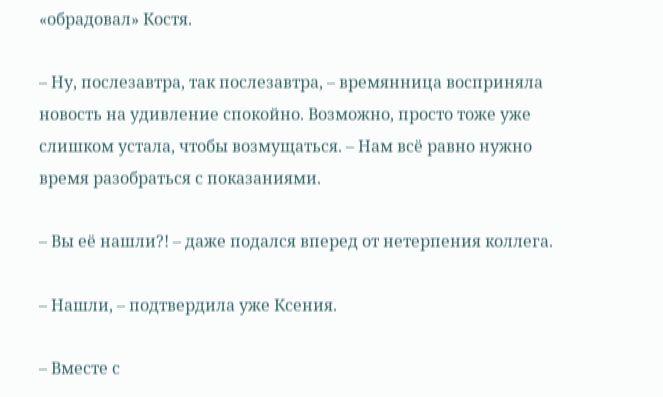«обрадовал» Костя.

– Ну, послезавтра, так послезавтра, – времянница восприняла новость на удивление спокойно. Возможно, просто тоже уже слишком устала, чтобы возмущаться. – Нам всё равно нужно время разобраться с показаниями.

– Вы её нашли?! – даже подался вперед от нетерпения коллега.

– Нашли, – подтвердила уже Ксения.

– Вместе с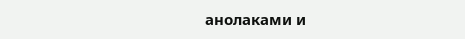анолаками и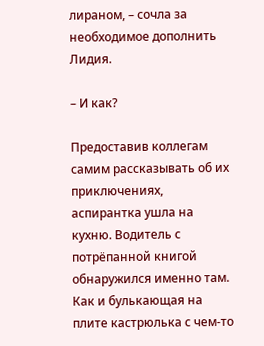лираном, – сочла за необходимое дополнить Лидия.

– И как?

Предоставив коллегам самим рассказывать об их приключениях, аспирантка ушла на кухню. Водитель с потрёпанной книгой обнаружился именно там. Как и булькающая на плите кастрюлька с чем-то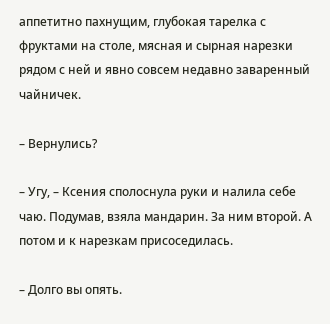аппетитно пахнущим, глубокая тарелка с фруктами на столе, мясная и сырная нарезки рядом с ней и явно совсем недавно заваренный чайничек.

– Вернулись?

– Угу, – Ксения сполоснула руки и налила себе чаю. Подумав, взяла мандарин. За ним второй. А потом и к нарезкам присоседилась.

– Долго вы опять.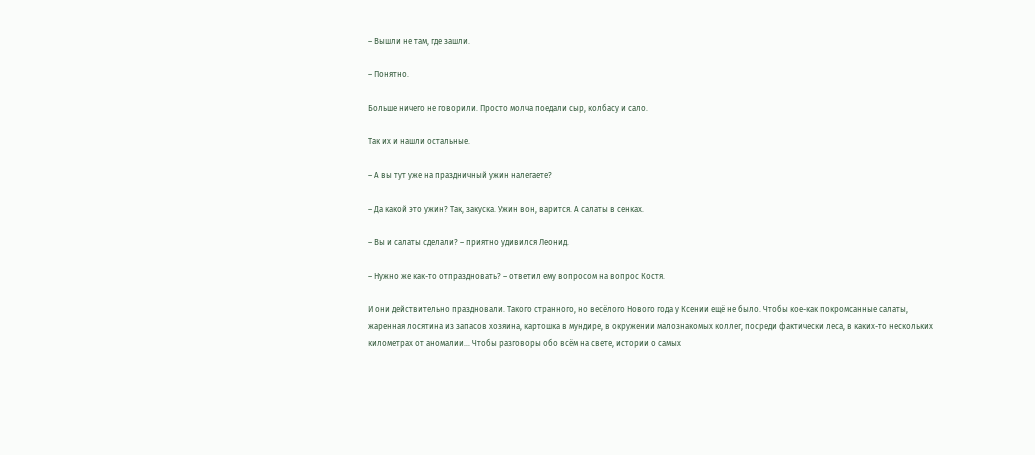– Вышли не там, где зашли.

– Понятно.

Больше ничего не говорили. Просто молча поедали сыр, колбасу и сало.

Так их и нашли остальные.

– А вы тут уже на праздничный ужин налегаете?

– Да какой это ужин? Так, закуска. Ужин вон, варится. А салаты в сенках.

– Вы и салаты сделали? – приятно удивился Леонид.

– Нужно же как-то отпраздновать? – ответил ему вопросом на вопрос Костя.

И они действительно праздновали. Такого странного, но весёлого Нового года у Ксении ещё не было. Чтобы кое-как покромсанные салаты, жаренная лосятина из запасов хозяина, картошка в мундире, в окружении малознакомых коллег, посреди фактически леса, в каких-то нескольких километрах от аномалии… Чтобы разговоры обо всём на свете, истории о самых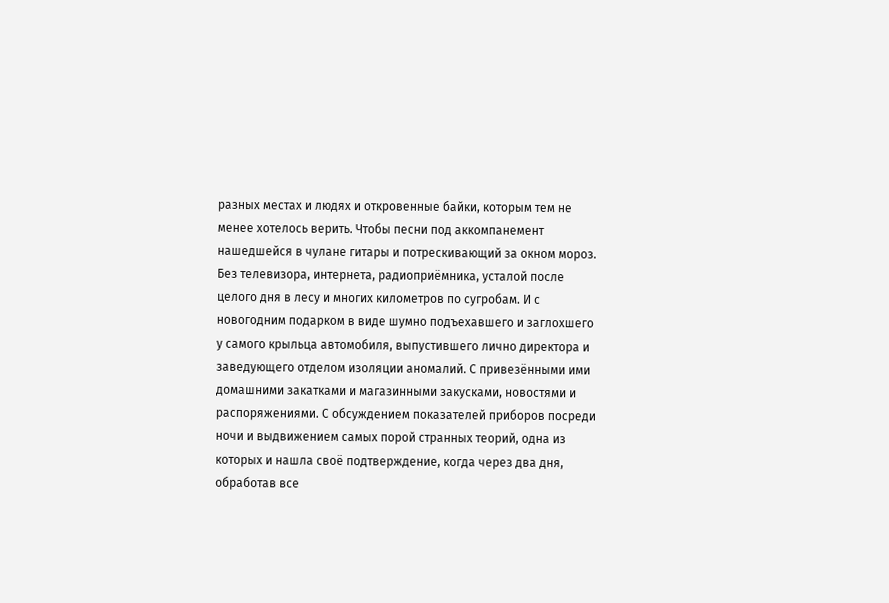разных местах и людях и откровенные байки, которым тем не менее хотелось верить. Чтобы песни под аккомпанемент нашедшейся в чулане гитары и потрескивающий за окном мороз. Без телевизора, интернета, радиоприёмника, усталой после целого дня в лесу и многих километров по сугробам. И с новогодним подарком в виде шумно подъехавшего и заглохшего у самого крыльца автомобиля, выпустившего лично директора и заведующего отделом изоляции аномалий. С привезёнными ими домашними закатками и магазинными закусками, новостями и распоряжениями. С обсуждением показателей приборов посреди ночи и выдвижением самых порой странных теорий, одна из которых и нашла своё подтверждение, когда через два дня, обработав все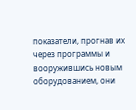показатели, прогнав их через программы и вооружившись новым оборудованием, они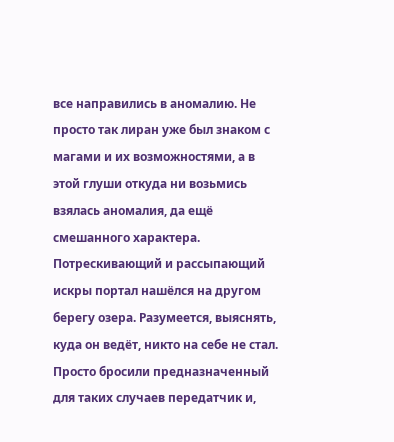все направились в аномалию. Не просто так лиран уже был знаком с магами и их возможностями, а в этой глуши откуда ни возьмись взялась аномалия, да ещё смешанного характера. Потрескивающий и рассыпающий искры портал нашёлся на другом берегу озера. Разумеется, выяснять, куда он ведёт, никто на себе не стал. Просто бросили предназначенный для таких случаев передатчик и,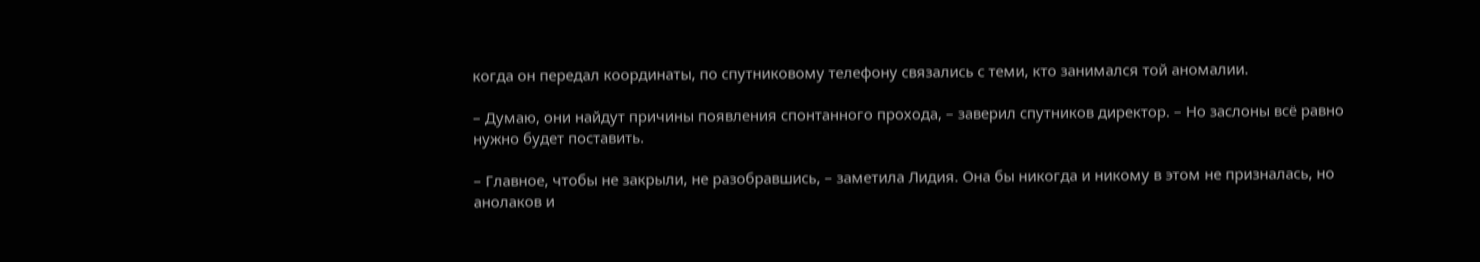когда он передал координаты, по спутниковому телефону связались с теми, кто занимался той аномалии.

– Думаю, они найдут причины появления спонтанного прохода, – заверил спутников директор. – Но заслоны всё равно нужно будет поставить.

– Главное, чтобы не закрыли, не разобравшись, – заметила Лидия. Она бы никогда и никому в этом не призналась, но анолаков и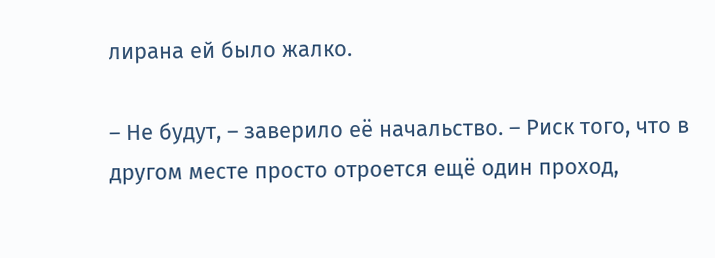лирана ей было жалко.

– Не будут, – заверило её начальство. – Риск того, что в другом месте просто отроется ещё один проход,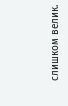слишком велик.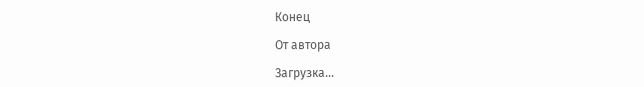Конец

От автора

Загрузка...